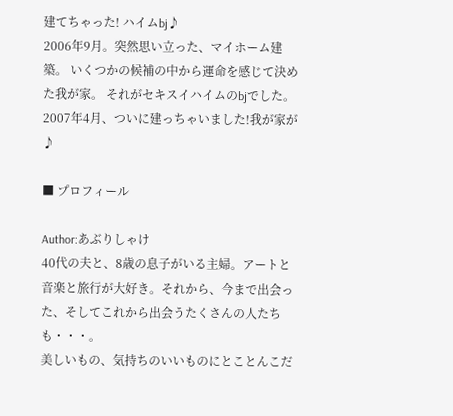建てちゃった! ハイムbj♪
2006年9月。突然思い立った、マイホーム建築。 いくつかの候補の中から運命を感じて決めた我が家。 それがセキスイハイムのbjでした。 2007年4月、ついに建っちゃいました!我が家が♪

■ プロフィール

Author:あぶりしゃけ
40代の夫と、8歳の息子がいる主婦。アートと音楽と旅行が大好き。それから、今まで出会った、そしてこれから出会うたくさんの人たちも・・・。
美しいもの、気持ちのいいものにとことんこだ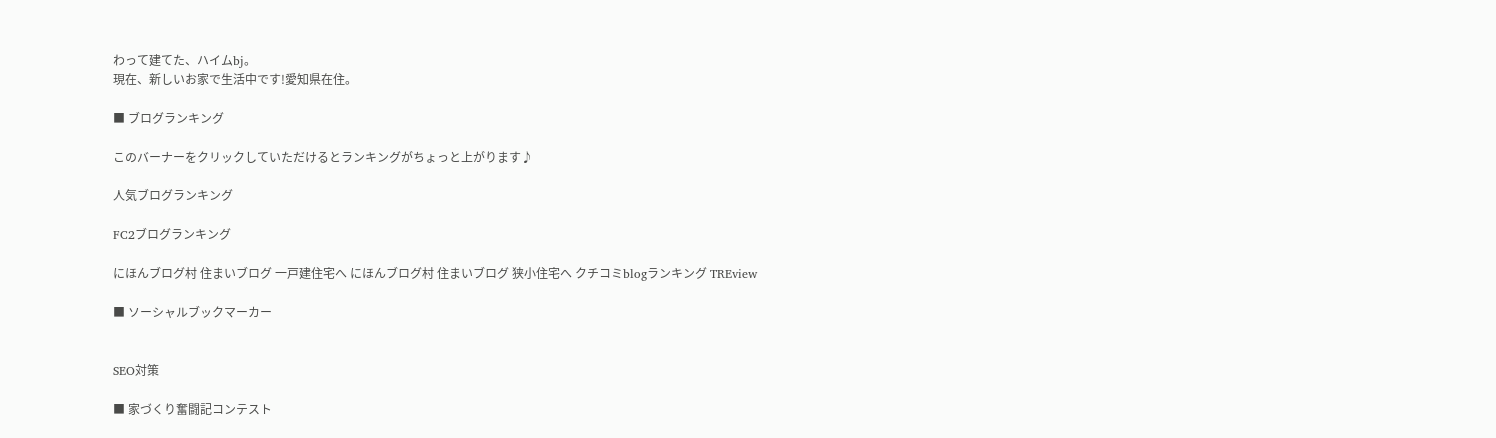わって建てた、ハイムbj。
現在、新しいお家で生活中です!愛知県在住。

■ ブログランキング

このバーナーをクリックしていただけるとランキングがちょっと上がります♪

人気ブログランキング

FC2ブログランキング

にほんブログ村 住まいブログ 一戸建住宅へ にほんブログ村 住まいブログ 狭小住宅へ クチコミblogランキング TREview

■ ソーシャルブックマーカー


SEO対策

■ 家づくり奮闘記コンテスト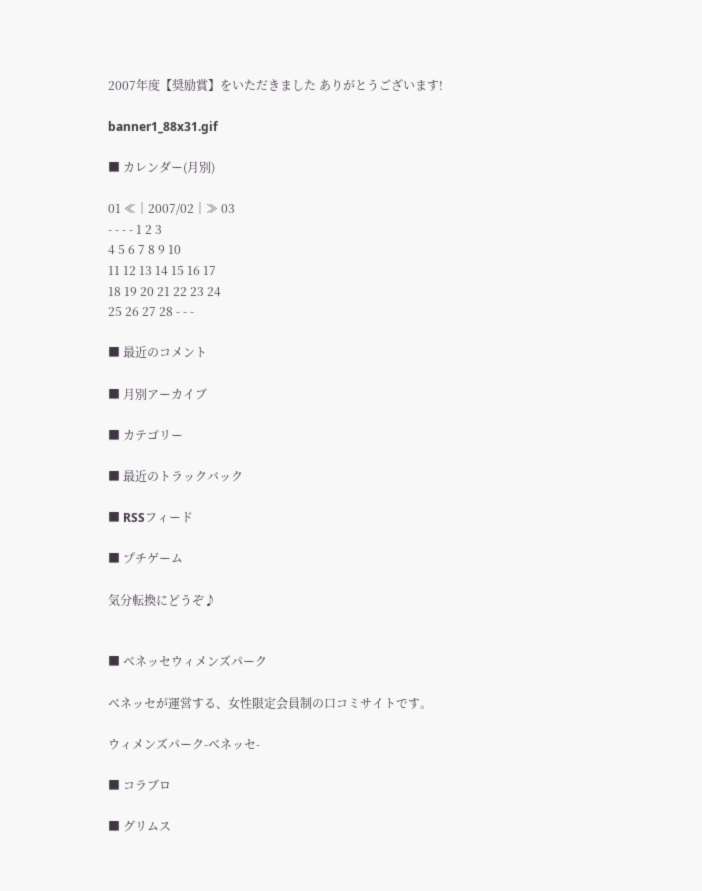2007年度【奨励賞】をいただきました ありがとうございます!

banner1_88x31.gif

■ カレンダー(月別)

01 ≪│2007/02│≫ 03
- - - - 1 2 3
4 5 6 7 8 9 10
11 12 13 14 15 16 17
18 19 20 21 22 23 24
25 26 27 28 - - -

■ 最近のコメント

■ 月別アーカイブ

■ カテゴリー

■ 最近のトラックバック

■ RSSフィード

■ プチゲーム

気分転換にどうぞ♪


■ ベネッセウィメンズパーク

ベネッセが運営する、女性限定会員制の口コミサイトです。

ウィメンズパーク-ベネッセ-

■ コラブロ

■ グリムス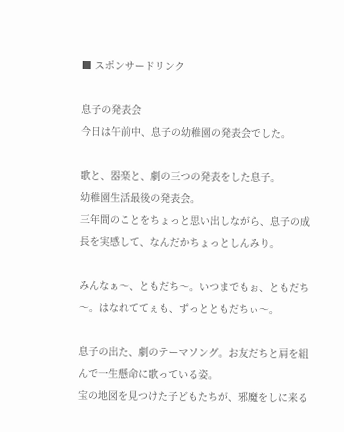■ スポンサードリンク

息子の発表会
今日は午前中、息子の幼稚園の発表会でした。

歌と、器楽と、劇の三つの発表をした息子。
幼稚園生活最後の発表会。
三年間のことをちょっと思い出しながら、息子の成長を実感して、なんだかちょっとしんみり。

みんなぁ〜、ともだち〜。いつまでもぉ、ともだち〜。はなれててぇも、ずっとともだちぃ〜。

息子の出た、劇のテーマソング。お友だちと肩を組んで一生懸命に歌っている姿。
宝の地図を見つけた子どもたちが、邪魔をしに来る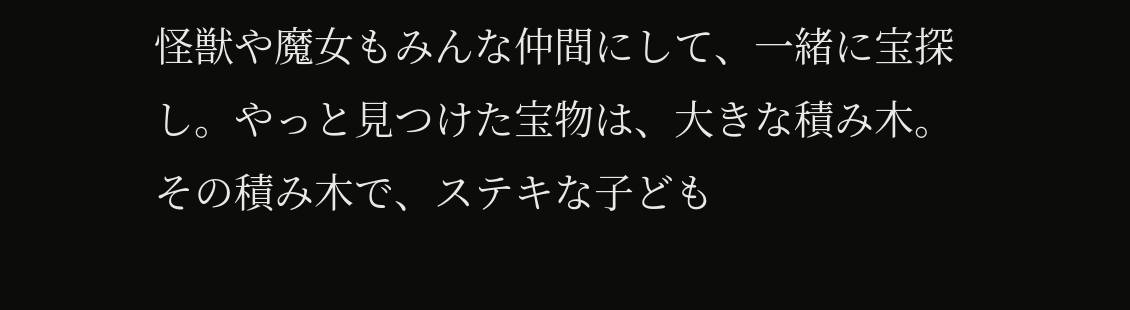怪獣や魔女もみんな仲間にして、一緒に宝探し。やっと見つけた宝物は、大きな積み木。
その積み木で、ステキな子ども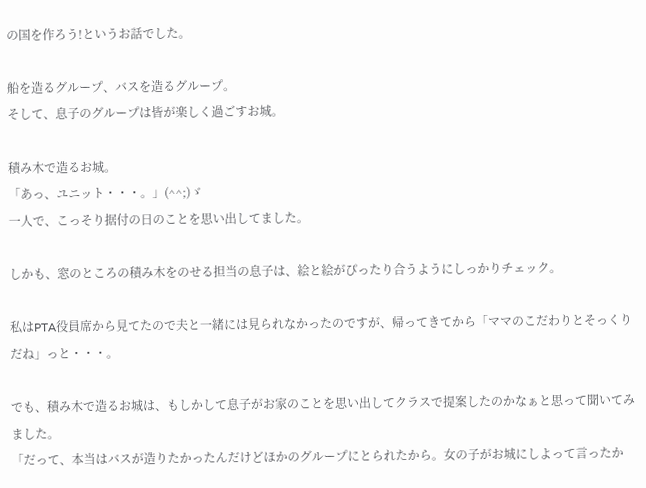の国を作ろう!というお話でした。

船を造るグループ、バスを造るグループ。
そして、息子のグループは皆が楽しく過ごすお城。

積み木で造るお城。
「あっ、ユニット・・・。」(^^;)ゞ
一人で、こっそり据付の日のことを思い出してました。

しかも、窓のところの積み木をのせる担当の息子は、絵と絵がぴったり合うようにしっかりチェック。

私はPTA役員席から見てたので夫と一緒には見られなかったのですが、帰ってきてから「ママのこだわりとそっくりだね」っと・・・。

でも、積み木で造るお城は、もしかして息子がお家のことを思い出してクラスで提案したのかなぁと思って聞いてみました。
「だって、本当はバスが造りたかったんだけどほかのグループにとられたから。女の子がお城にしよって言ったか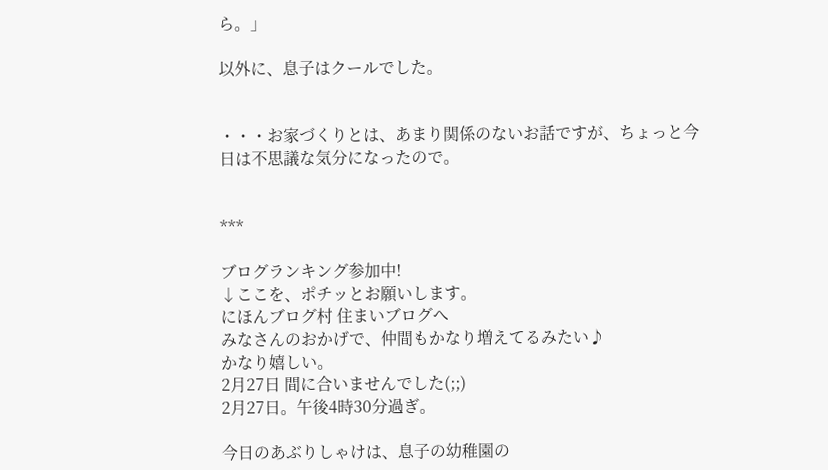ら。」

以外に、息子はクールでした。


・・・お家づくりとは、あまり関係のないお話ですが、ちょっと今日は不思議な気分になったので。


***

ブログランキング参加中!
↓ここを、ポチッとお願いします。
にほんブログ村 住まいブログへ
みなさんのおかげで、仲間もかなり増えてるみたい♪
かなり嬉しい。
2月27日 間に合いませんでした(;;)
2月27日。午後4時30分過ぎ。

今日のあぶりしゃけは、息子の幼稚園の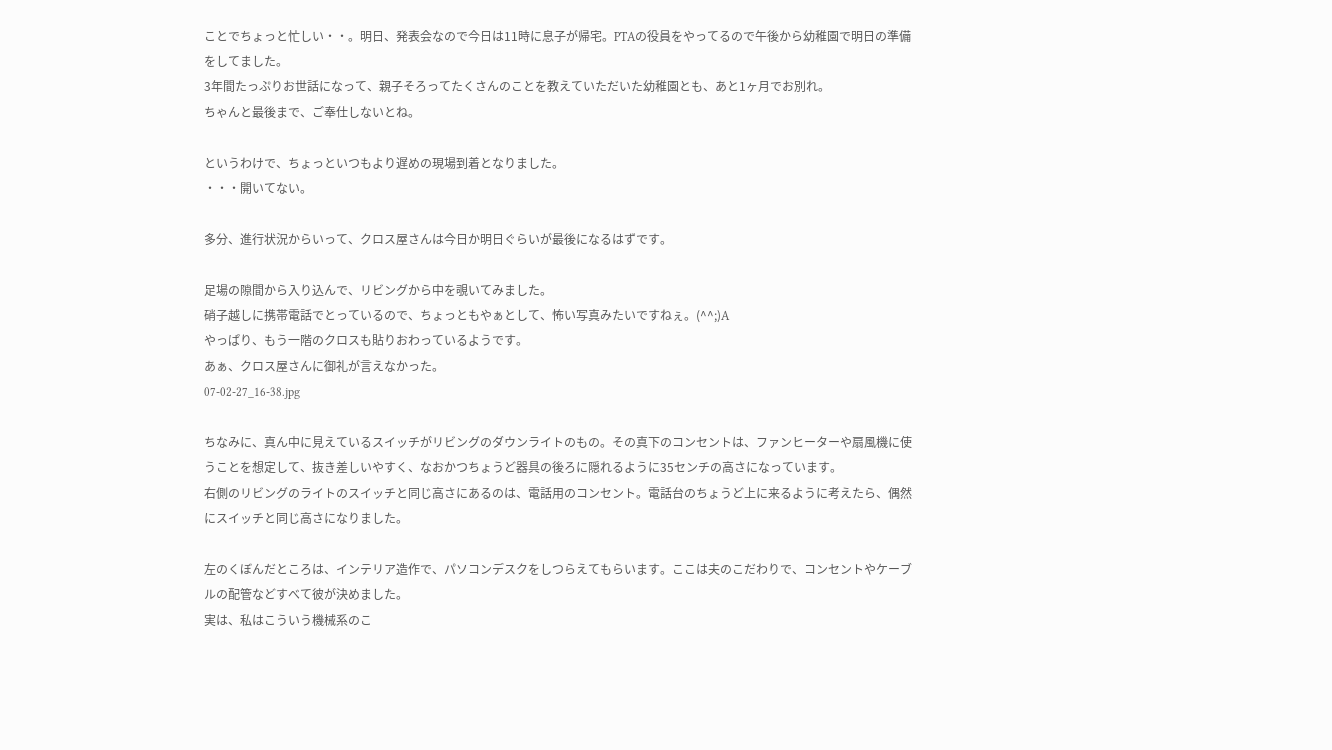ことでちょっと忙しい・・。明日、発表会なので今日は11時に息子が帰宅。PTAの役員をやってるので午後から幼稚園で明日の準備をしてました。
3年間たっぷりお世話になって、親子そろってたくさんのことを教えていただいた幼稚園とも、あと1ヶ月でお別れ。
ちゃんと最後まで、ご奉仕しないとね。

というわけで、ちょっといつもより遅めの現場到着となりました。
・・・開いてない。

多分、進行状況からいって、クロス屋さんは今日か明日ぐらいが最後になるはずです。

足場の隙間から入り込んで、リビングから中を覗いてみました。
硝子越しに携帯電話でとっているので、ちょっともやぁとして、怖い写真みたいですねぇ。(^^;)A
やっぱり、もう一階のクロスも貼りおわっているようです。
あぁ、クロス屋さんに御礼が言えなかった。
07-02-27_16-38.jpg

ちなみに、真ん中に見えているスイッチがリビングのダウンライトのもの。その真下のコンセントは、ファンヒーターや扇風機に使うことを想定して、抜き差しいやすく、なおかつちょうど器具の後ろに隠れるように35センチの高さになっています。
右側のリビングのライトのスイッチと同じ高さにあるのは、電話用のコンセント。電話台のちょうど上に来るように考えたら、偶然にスイッチと同じ高さになりました。

左のくぼんだところは、インテリア造作で、パソコンデスクをしつらえてもらいます。ここは夫のこだわりで、コンセントやケーブルの配管などすべて彼が決めました。
実は、私はこういう機械系のこ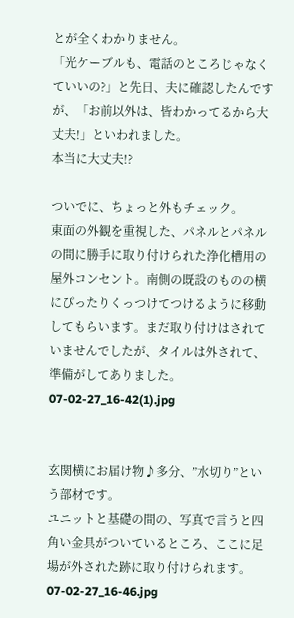とが全くわかりません。
「光ケーブルも、電話のところじゃなくていいの?」と先日、夫に確認したんですが、「お前以外は、皆わかってるから大丈夫!」といわれました。
本当に大丈夫!?

ついでに、ちょっと外もチェック。
東面の外観を重視した、パネルとパネルの間に勝手に取り付けられた浄化槽用の屋外コンセント。南側の既設のものの横にぴったりくっつけてつけるように移動してもらいます。まだ取り付けはされていませんでしたが、タイルは外されて、準備がしてありました。
07-02-27_16-42(1).jpg


玄関横にお届け物♪多分、”水切り”という部材です。
ユニットと基礎の間の、写真で言うと四角い金具がついているところ、ここに足場が外された跡に取り付けられます。
07-02-27_16-46.jpg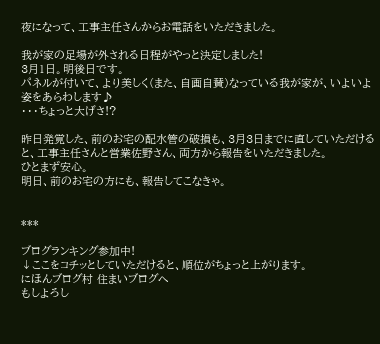夜になって、工事主任さんからお電話をいただきました。

我が家の足場が外される日程がやっと決定しました!
3月1日。明後日です。
パネルが付いて、より美しく(また、自画自賛)なっている我が家が、いよいよ姿をあらわします♪
・・・ちょっと大げさ!?

昨日発覚した、前のお宅の配水管の破損も、3月3日までに直していただけると、工事主任さんと営業佐野さん、両方から報告をいただきました。
ひとまず安心。
明日、前のお宅の方にも、報告してこなきゃ。


***

ブログランキング参加中!
↓ここをコチッとしていただけると、順位がちょっと上がります。
にほんブログ村 住まいブログへ
もしよろし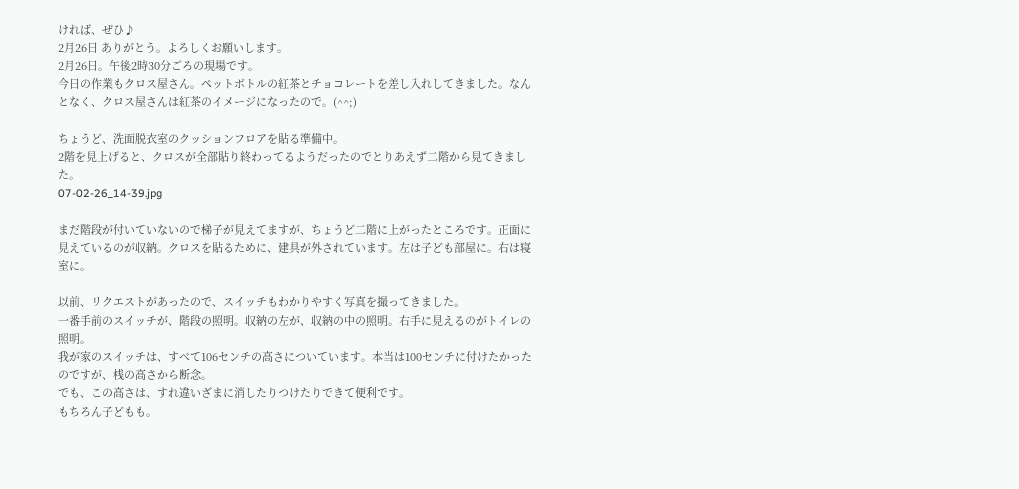ければ、ぜひ♪
2月26日 ありがとう。よろしくお願いします。
2月26日。午後2時30分ごろの現場です。
今日の作業もクロス屋さん。ペットボトルの紅茶とチョコレートを差し入れしてきました。なんとなく、クロス屋さんは紅茶のイメージになったので。(^^;)

ちょうど、洗面脱衣室のクッションフロアを貼る準備中。
2階を見上げると、クロスが全部貼り終わってるようだったのでとりあえず二階から見てきました。
07-02-26_14-39.jpg

まだ階段が付いていないので梯子が見えてますが、ちょうど二階に上がったところです。正面に見えているのが収納。クロスを貼るために、建具が外されています。左は子ども部屋に。右は寝室に。

以前、リクエストがあったので、スイッチもわかりやすく写真を撮ってきました。
一番手前のスイッチが、階段の照明。収納の左が、収納の中の照明。右手に見えるのがトイレの照明。
我が家のスイッチは、すべて106センチの高さについています。本当は100センチに付けたかったのですが、桟の高さから断念。
でも、この高さは、すれ違いざまに消したりつけたりできて便利です。
もちろん子どもも。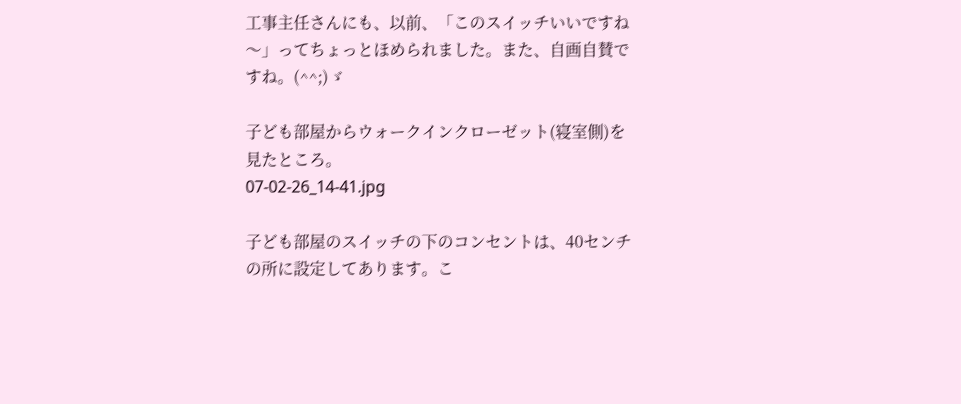工事主任さんにも、以前、「このスイッチいいですね〜」ってちょっとほめられました。また、自画自賛ですね。(^^;)ゞ

子ども部屋からウォークインクローゼット(寝室側)を見たところ。
07-02-26_14-41.jpg

子ども部屋のスイッチの下のコンセントは、40センチの所に設定してあります。こ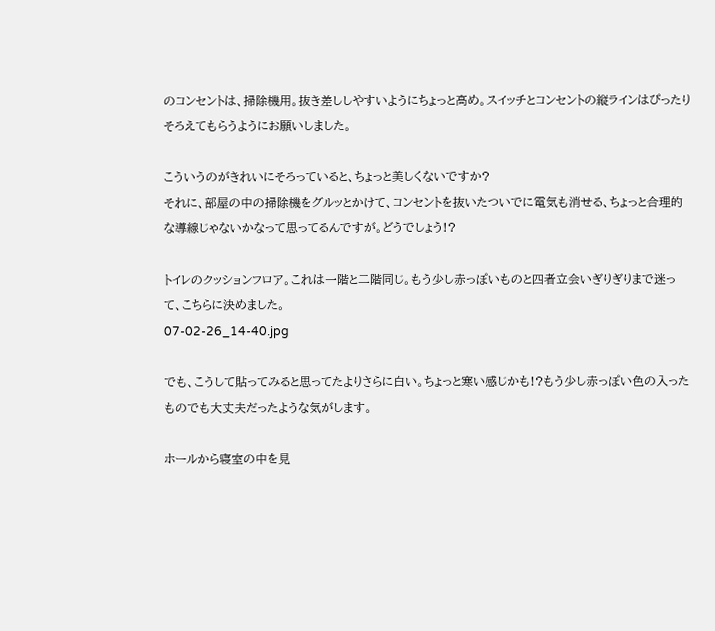のコンセントは、掃除機用。抜き差ししやすいようにちょっと高め。スイッチとコンセントの縦ラインはぴったりそろえてもらうようにお願いしました。

こういうのがきれいにそろっていると、ちょっと美しくないですか?
それに、部屋の中の掃除機をグルッとかけて、コンセントを抜いたついでに電気も消せる、ちょっと合理的な導線じゃないかなって思ってるんですが。どうでしょう!?

トイレのクッションフロア。これは一階と二階同じ。もう少し赤っぽいものと四者立会いぎりぎりまで迷って、こちらに決めました。
07-02-26_14-40.jpg

でも、こうして貼ってみると思ってたよりさらに白い。ちょっと寒い感じかも!?もう少し赤っぽい色の入ったものでも大丈夫だったような気がします。

ホールから寝室の中を見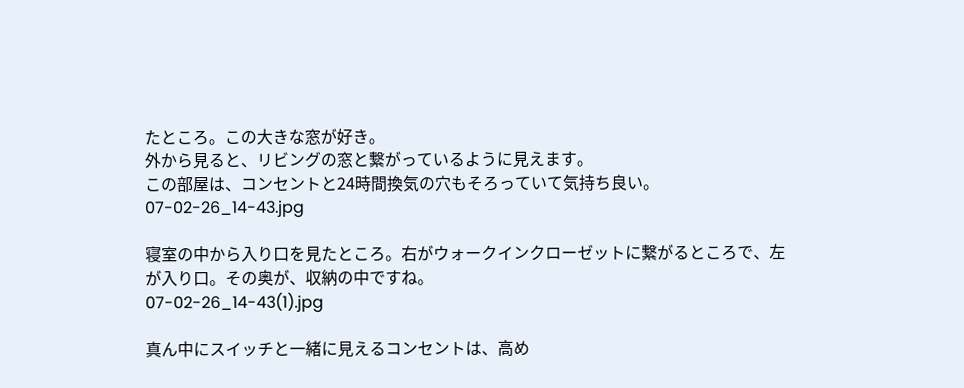たところ。この大きな窓が好き。
外から見ると、リビングの窓と繋がっているように見えます。
この部屋は、コンセントと24時間換気の穴もそろっていて気持ち良い。
07-02-26_14-43.jpg

寝室の中から入り口を見たところ。右がウォークインクローゼットに繋がるところで、左が入り口。その奥が、収納の中ですね。
07-02-26_14-43(1).jpg

真ん中にスイッチと一緒に見えるコンセントは、高め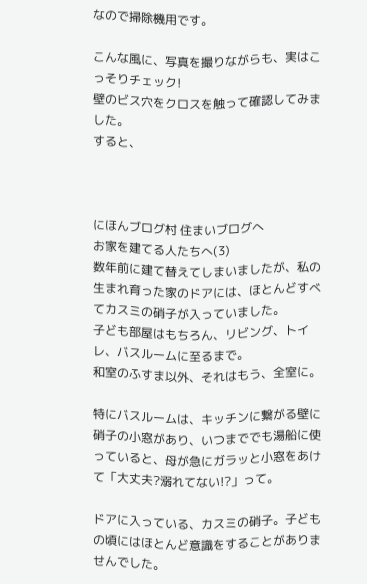なので掃除機用です。

こんな風に、写真を撮りながらも、実はこっそりチェック!
壁のビス穴をクロスを触って確認してみました。
すると、



にほんブログ村 住まいブログへ
お家を建てる人たちへ(3)
数年前に建て替えてしまいましたが、私の生まれ育った家のドアには、ほとんどすべてカスミの硝子が入っていました。
子ども部屋はもちろん、リビング、トイレ、バスルームに至るまで。
和室のふすま以外、それはもう、全室に。

特にバスルームは、キッチンに繋がる壁に硝子の小窓があり、いつまででも湯船に使っていると、母が急にガラッと小窓をあけて「大丈夫?溺れてない!?」って。

ドアに入っている、カスミの硝子。子どもの頃にはほとんど意識をすることがありませんでした。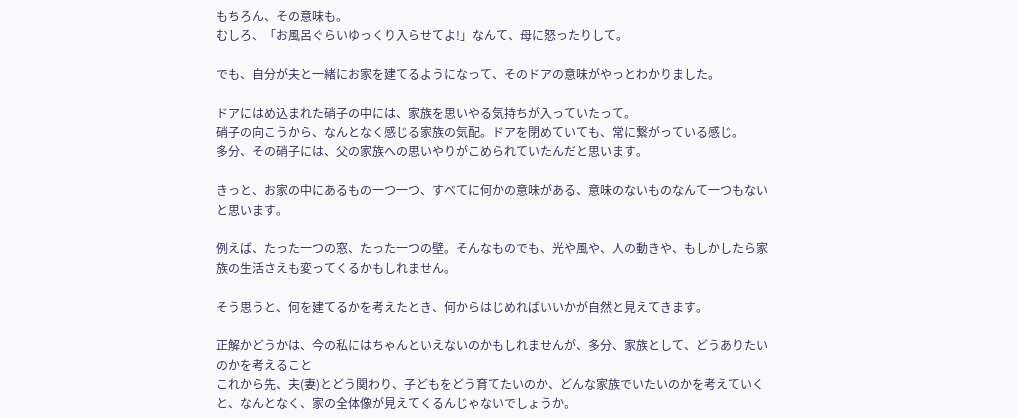もちろん、その意味も。
むしろ、「お風呂ぐらいゆっくり入らせてよ!」なんて、母に怒ったりして。

でも、自分が夫と一緒にお家を建てるようになって、そのドアの意味がやっとわかりました。

ドアにはめ込まれた硝子の中には、家族を思いやる気持ちが入っていたって。
硝子の向こうから、なんとなく感じる家族の気配。ドアを閉めていても、常に繋がっている感じ。
多分、その硝子には、父の家族への思いやりがこめられていたんだと思います。

きっと、お家の中にあるもの一つ一つ、すべてに何かの意味がある、意味のないものなんて一つもないと思います。

例えば、たった一つの窓、たった一つの壁。そんなものでも、光や風や、人の動きや、もしかしたら家族の生活さえも変ってくるかもしれません。

そう思うと、何を建てるかを考えたとき、何からはじめればいいかが自然と見えてきます。

正解かどうかは、今の私にはちゃんといえないのかもしれませんが、多分、家族として、どうありたいのかを考えること
これから先、夫(妻)とどう関わり、子どもをどう育てたいのか、どんな家族でいたいのかを考えていくと、なんとなく、家の全体像が見えてくるんじゃないでしょうか。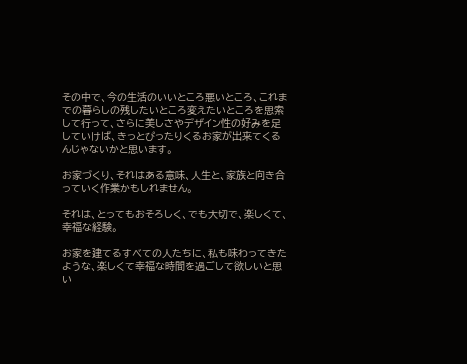その中で、今の生活のいいところ悪いところ、これまでの暮らしの残したいところ変えたいところを思索して行って、さらに美しさやデザイン性の好みを足していけば、きっとぴったりくるお家が出来てくるんじゃないかと思います。

お家づくり、それはある意味、人生と、家族と向き合っていく作業かもしれません。

それは、とってもおそろしく、でも大切で、楽しくて、幸福な経験。

お家を建てるすべての人たちに、私も味わってきたような、楽しくて幸福な時間を過ごして欲しいと思い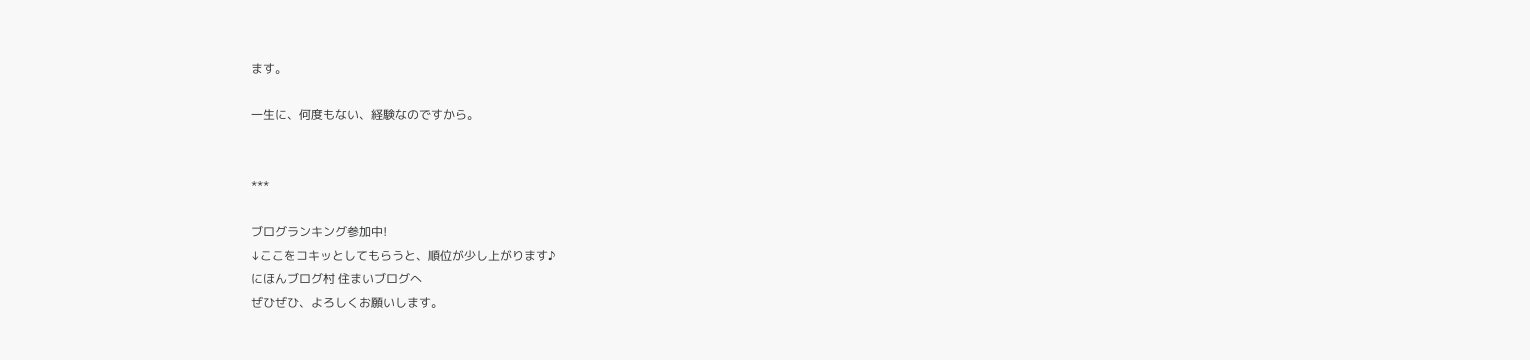ます。

一生に、何度もない、経験なのですから。


***

ブログランキング参加中!
↓ここをコキッとしてもらうと、順位が少し上がります♪
にほんブログ村 住まいブログへ
ぜひぜひ、よろしくお願いします。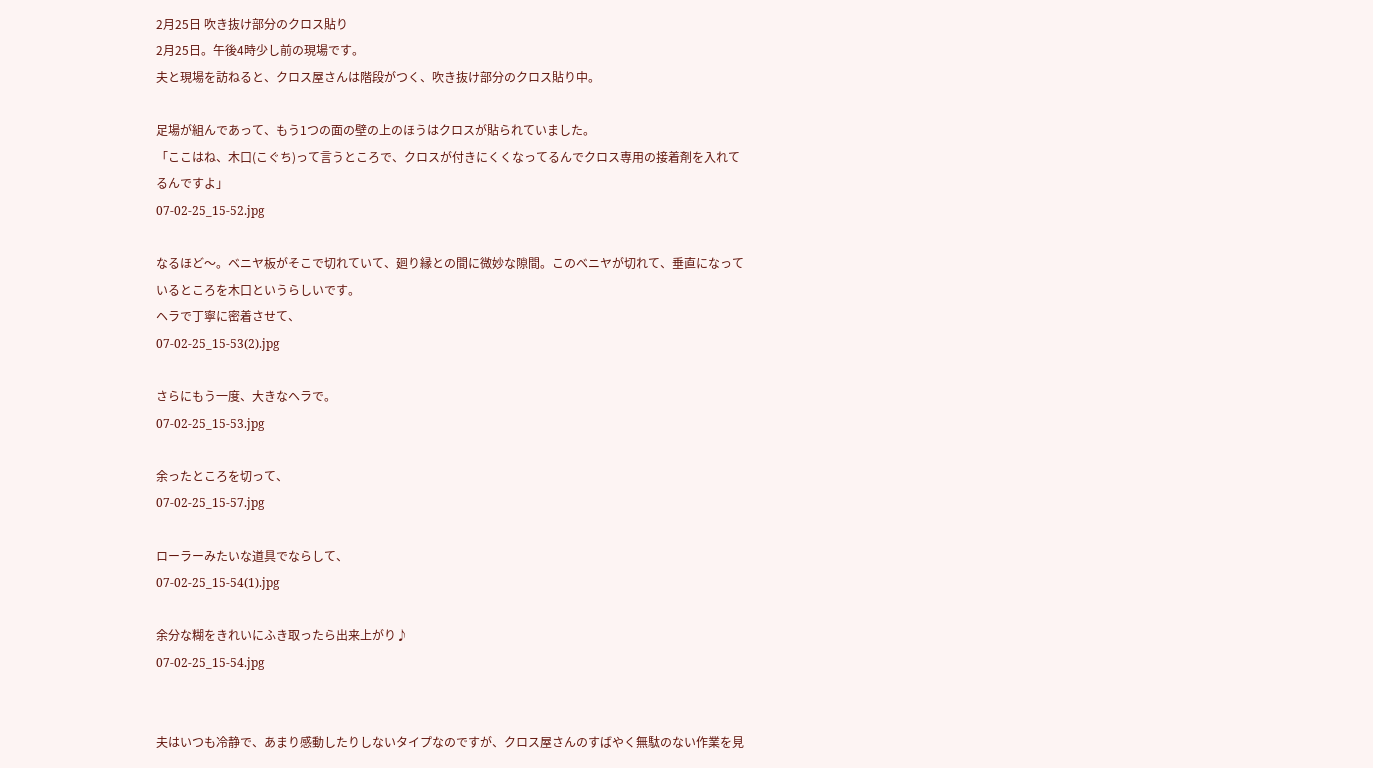2月25日 吹き抜け部分のクロス貼り
2月25日。午後4時少し前の現場です。
夫と現場を訪ねると、クロス屋さんは階段がつく、吹き抜け部分のクロス貼り中。

足場が組んであって、もう1つの面の壁の上のほうはクロスが貼られていました。
「ここはね、木口(こぐち)って言うところで、クロスが付きにくくなってるんでクロス専用の接着剤を入れてるんですよ」
07-02-25_15-52.jpg

なるほど〜。ベニヤ板がそこで切れていて、廻り縁との間に微妙な隙間。このベニヤが切れて、垂直になっているところを木口というらしいです。
ヘラで丁寧に密着させて、
07-02-25_15-53(2).jpg

さらにもう一度、大きなヘラで。
07-02-25_15-53.jpg

余ったところを切って、
07-02-25_15-57.jpg

ローラーみたいな道具でならして、
07-02-25_15-54(1).jpg

余分な糊をきれいにふき取ったら出来上がり♪
07-02-25_15-54.jpg


夫はいつも冷静で、あまり感動したりしないタイプなのですが、クロス屋さんのすばやく無駄のない作業を見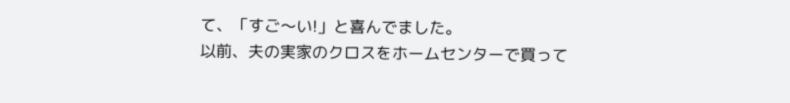て、「すご〜い!」と喜んでました。
以前、夫の実家のクロスをホームセンターで買って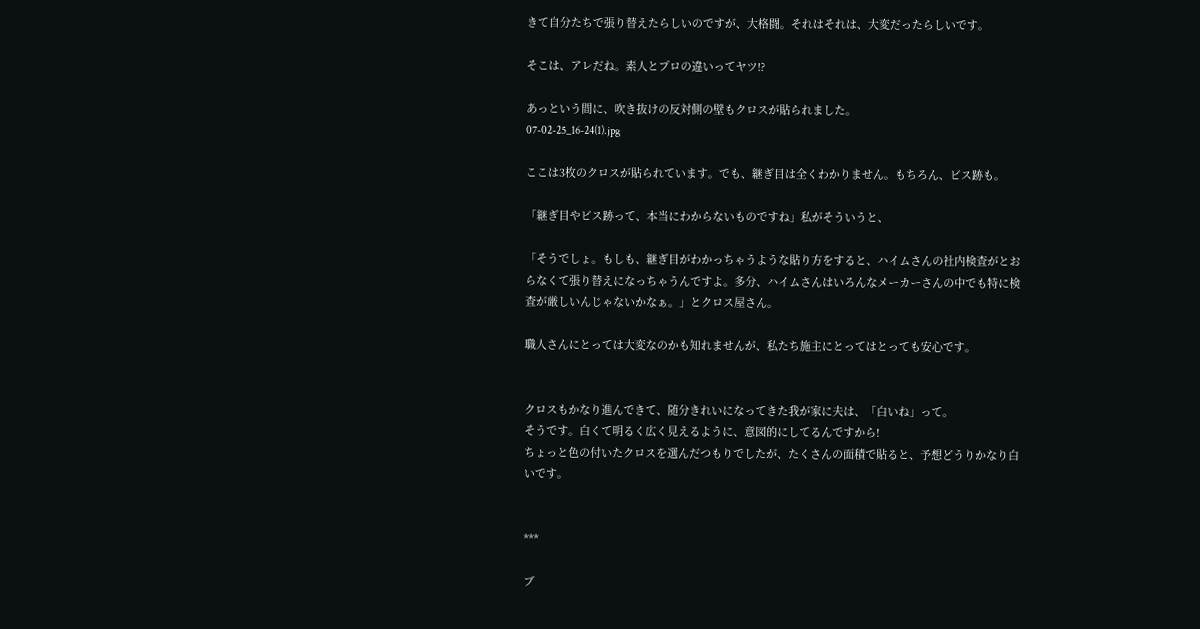きて自分たちで張り替えたらしいのですが、大格闘。それはそれは、大変だったらしいです。

そこは、アレだね。素人とプロの違いってヤツ!?

あっという間に、吹き抜けの反対側の壁もクロスが貼られました。
07-02-25_16-24(1).jpg

ここは3枚のクロスが貼られています。でも、継ぎ目は全くわかりません。もちろん、ビス跡も。

「継ぎ目やビス跡って、本当にわからないものですね」私がそういうと、

「そうでしょ。もしも、継ぎ目がわかっちゃうような貼り方をすると、ハイムさんの社内検査がとおらなくて張り替えになっちゃうんですよ。多分、ハイムさんはいろんなメーカーさんの中でも特に検査が厳しいんじゃないかなぁ。」とクロス屋さん。

職人さんにとっては大変なのかも知れませんが、私たち施主にとってはとっても安心です。


クロスもかなり進んできて、随分きれいになってきた我が家に夫は、「白いね」って。
そうです。白くて明るく広く見えるように、意図的にしてるんですから!
ちょっと色の付いたクロスを選んだつもりでしたが、たくさんの面積で貼ると、予想どうりかなり白いです。


***

ブ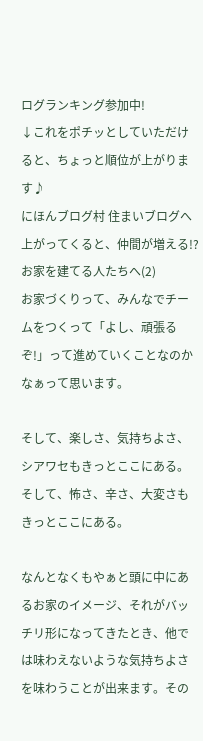ログランキング参加中!
↓これをポチッとしていただけると、ちょっと順位が上がります♪
にほんブログ村 住まいブログへ
上がってくると、仲間が増える!?
お家を建てる人たちへ(2)
お家づくりって、みんなでチームをつくって「よし、頑張るぞ!」って進めていくことなのかなぁって思います。

そして、楽しさ、気持ちよさ、シアワセもきっとここにある。
そして、怖さ、辛さ、大変さもきっとここにある。

なんとなくもやぁと頭に中にあるお家のイメージ、それがバッチリ形になってきたとき、他では味わえないような気持ちよさを味わうことが出来ます。その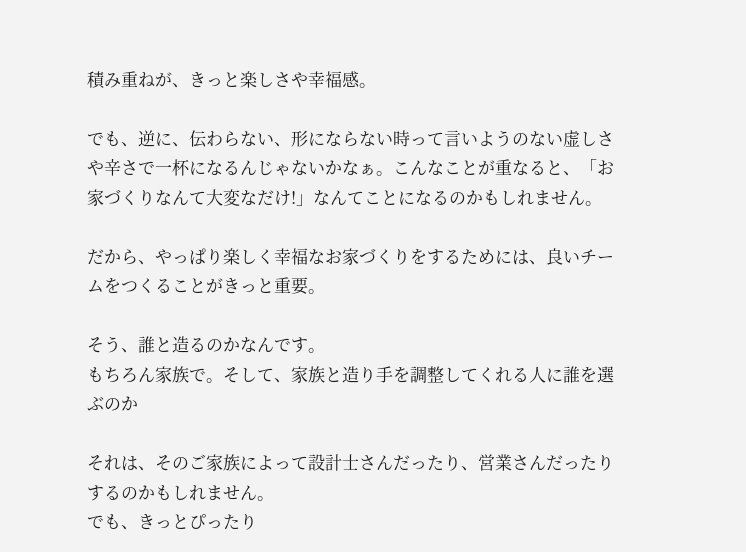積み重ねが、きっと楽しさや幸福感。

でも、逆に、伝わらない、形にならない時って言いようのない虚しさや辛さで一杯になるんじゃないかなぁ。こんなことが重なると、「お家づくりなんて大変なだけ!」なんてことになるのかもしれません。

だから、やっぱり楽しく幸福なお家づくりをするためには、良いチームをつくることがきっと重要。

そう、誰と造るのかなんです。
もちろん家族で。そして、家族と造り手を調整してくれる人に誰を選ぶのか

それは、そのご家族によって設計士さんだったり、営業さんだったりするのかもしれません。
でも、きっとぴったり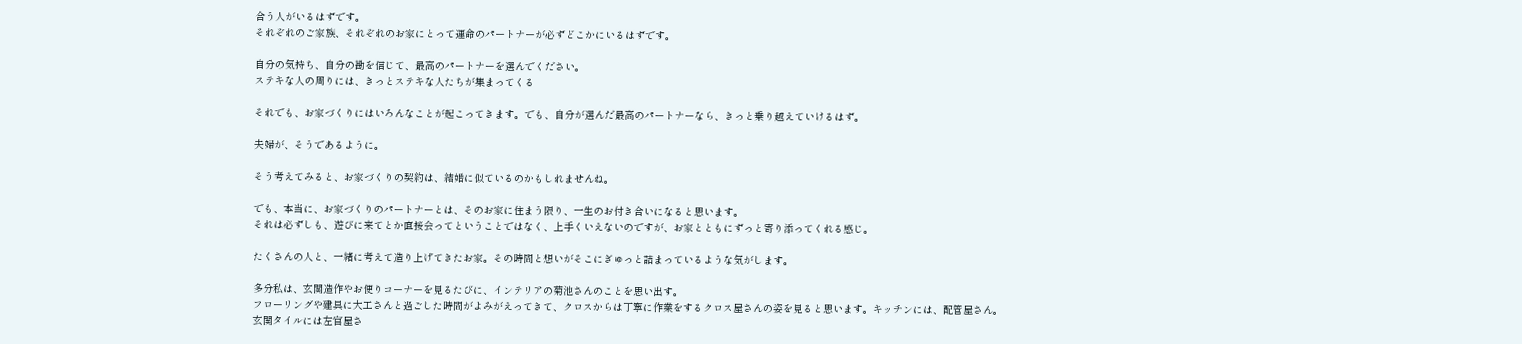合う人がいるはずです。
それぞれのご家族、それぞれのお家にとって運命のパートナーが必ずどこかにいるはずです。

自分の気持ち、自分の勘を信じて、最高のパートナーを選んでください。
ステキな人の周りには、きっとステキな人たちが集まってくる

それでも、お家づくりにはいろんなことが起こってきます。でも、自分が選んだ最高のパートナーなら、きっと乗り越えていけるはず。

夫婦が、そうであるように。

そう考えてみると、お家づくりの契約は、結婚に似ているのかもしれませんね。

でも、本当に、お家づくりのパートナーとは、そのお家に住まう限り、一生のお付き合いになると思います。
それは必ずしも、遊びに来てとか直接会ってということではなく、上手くいえないのですが、お家とともにずっと寄り添ってくれる感じ。

たくさんの人と、一緒に考えて造り上げてきたお家。その時間と想いがそこにぎゅっと詰まっているような気がします。

多分私は、玄関造作やお便りコーナーを見るたびに、インテリアの菊池さんのことを思い出す。
フローリングや建具に大工さんと過ごした時間がよみがえってきて、クロスからは丁寧に作業をするクロス屋さんの姿を見ると思います。キッチンには、配管屋さん。玄関タイルには左官屋さ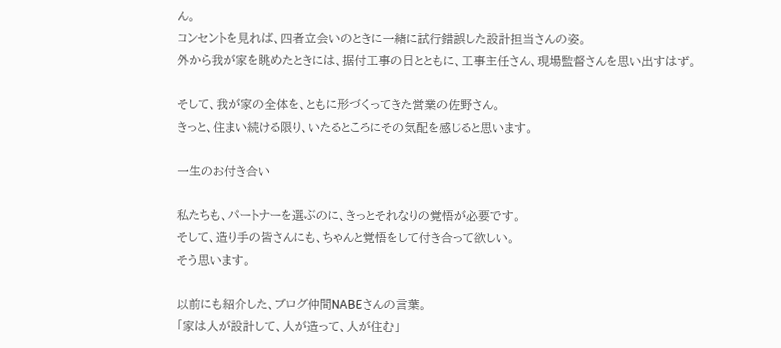ん。
コンセントを見れば、四者立会いのときに一緒に試行錯誤した設計担当さんの姿。
外から我が家を眺めたときには、据付工事の日とともに、工事主任さん、現場監督さんを思い出すはず。

そして、我が家の全体を、ともに形づくってきた営業の佐野さん。
きっと、住まい続ける限り、いたるところにその気配を感じると思います。

一生のお付き合い

私たちも、パートナーを選ぶのに、きっとそれなりの覚悟が必要です。
そして、造り手の皆さんにも、ちゃんと覚悟をして付き合って欲しい。
そう思います。

以前にも紹介した、ブログ仲間NABEさんの言葉。
「家は人が設計して、人が造って、人が住む」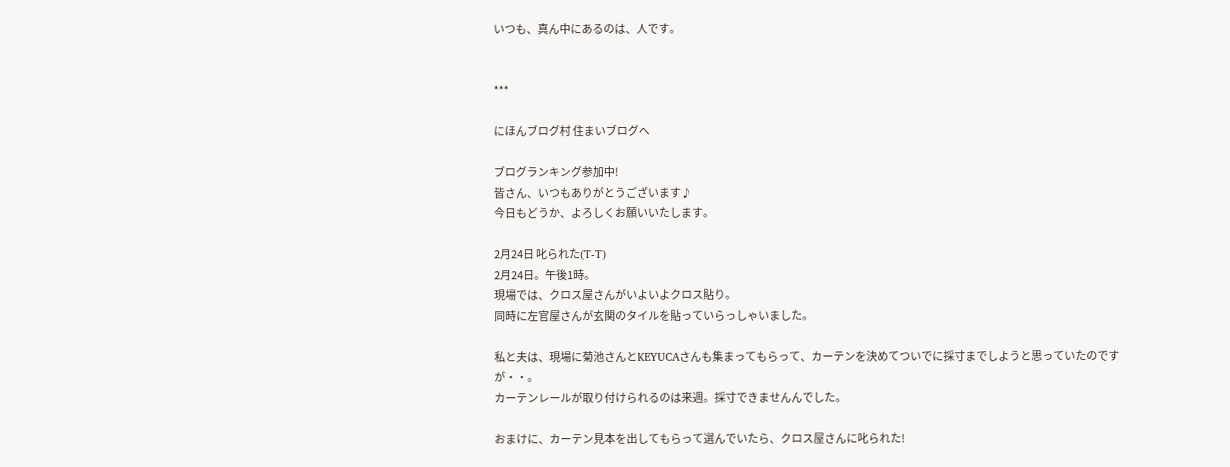いつも、真ん中にあるのは、人です。


***

にほんブログ村 住まいブログへ

ブログランキング参加中!
皆さん、いつもありがとうございます♪
今日もどうか、よろしくお願いいたします。

2月24日 叱られた(T-T)
2月24日。午後1時。
現場では、クロス屋さんがいよいよクロス貼り。
同時に左官屋さんが玄関のタイルを貼っていらっしゃいました。

私と夫は、現場に菊池さんとKEYUCAさんも集まってもらって、カーテンを決めてついでに採寸までしようと思っていたのですが・・。
カーテンレールが取り付けられるのは来週。採寸できませんんでした。

おまけに、カーテン見本を出してもらって選んでいたら、クロス屋さんに叱られた!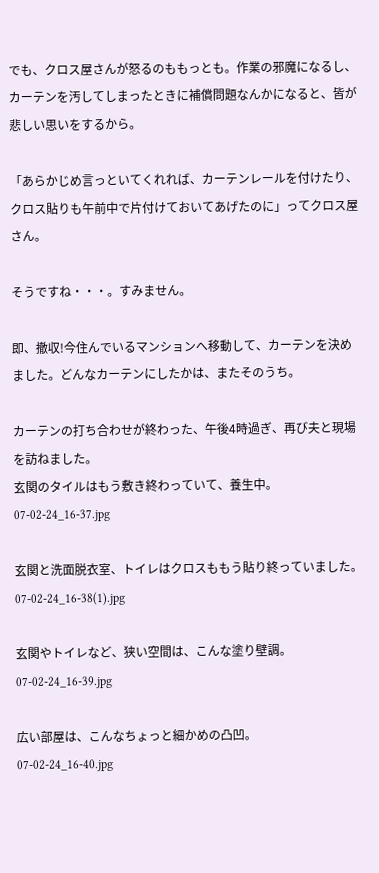でも、クロス屋さんが怒るのももっとも。作業の邪魔になるし、カーテンを汚してしまったときに補償問題なんかになると、皆が悲しい思いをするから。

「あらかじめ言っといてくれれば、カーテンレールを付けたり、クロス貼りも午前中で片付けておいてあげたのに」ってクロス屋さん。

そうですね・・・。すみません。

即、撤収!今住んでいるマンションへ移動して、カーテンを決めました。どんなカーテンにしたかは、またそのうち。

カーテンの打ち合わせが終わった、午後4時過ぎ、再び夫と現場を訪ねました。
玄関のタイルはもう敷き終わっていて、養生中。
07-02-24_16-37.jpg

玄関と洗面脱衣室、トイレはクロスももう貼り終っていました。
07-02-24_16-38(1).jpg

玄関やトイレなど、狭い空間は、こんな塗り壁調。
07-02-24_16-39.jpg

広い部屋は、こんなちょっと細かめの凸凹。
07-02-24_16-40.jpg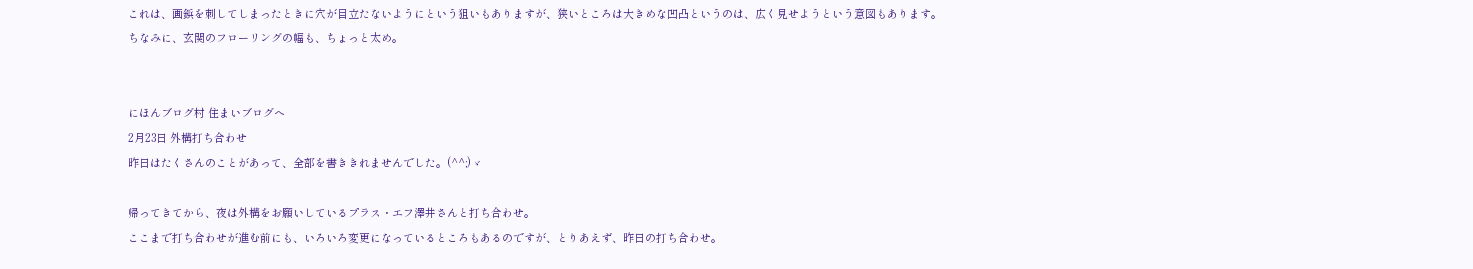これは、画鋲を刺してしまったときに穴が目立たないようにという狙いもありますが、狭いところは大きめな凹凸というのは、広く見せようという意図もあります。
ちなみに、玄関のフローリングの幅も、ちょっと太め。


にほんブログ村 住まいブログへ
2月23日 外構打ち合わせ
昨日はたくさんのことがあって、全部を書ききれませんでした。(^^;)ゞ

帰ってきてから、夜は外構をお願いしているプラス・エフ澤井さんと打ち合わせ。
ここまで打ち合わせが進む前にも、いろいろ変更になっているところもあるのですが、とりあえず、昨日の打ち合わせ。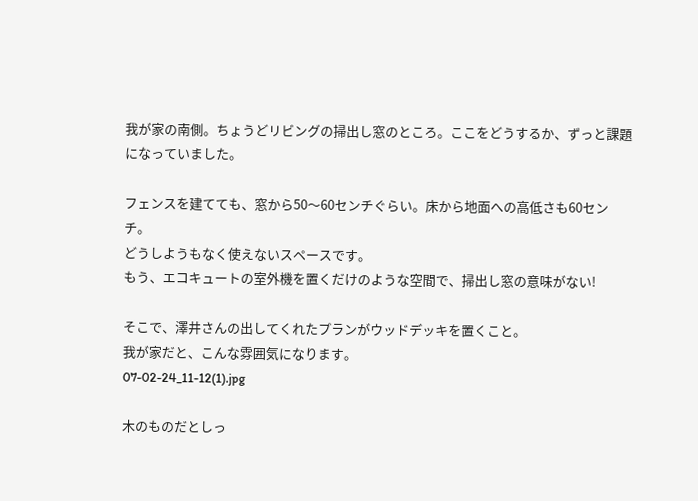我が家の南側。ちょうどリビングの掃出し窓のところ。ここをどうするか、ずっと課題になっていました。

フェンスを建てても、窓から50〜60センチぐらい。床から地面への高低さも60センチ。
どうしようもなく使えないスペースです。
もう、エコキュートの室外機を置くだけのような空間で、掃出し窓の意味がない!

そこで、澤井さんの出してくれたプランがウッドデッキを置くこと。
我が家だと、こんな雰囲気になります。
07-02-24_11-12(1).jpg

木のものだとしっ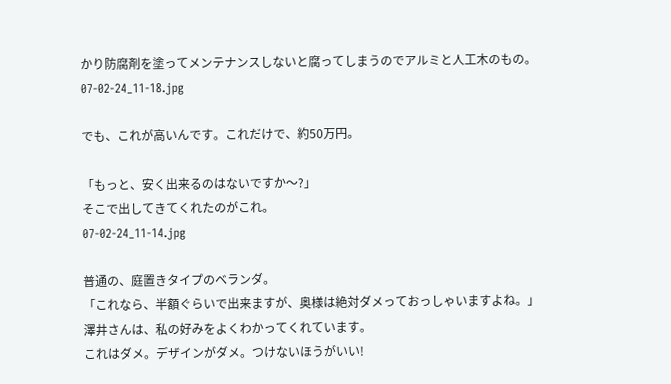かり防腐剤を塗ってメンテナンスしないと腐ってしまうのでアルミと人工木のもの。
07-02-24_11-18.jpg

でも、これが高いんです。これだけで、約50万円。

「もっと、安く出来るのはないですか〜?」
そこで出してきてくれたのがこれ。
07-02-24_11-14.jpg

普通の、庭置きタイプのベランダ。
「これなら、半額ぐらいで出来ますが、奥様は絶対ダメっておっしゃいますよね。」
澤井さんは、私の好みをよくわかってくれています。
これはダメ。デザインがダメ。つけないほうがいい!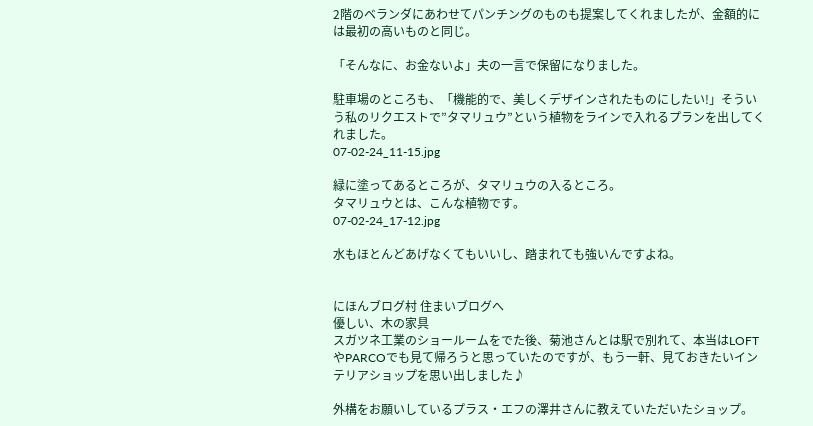2階のベランダにあわせてパンチングのものも提案してくれましたが、金額的には最初の高いものと同じ。

「そんなに、お金ないよ」夫の一言で保留になりました。

駐車場のところも、「機能的で、美しくデザインされたものにしたい!」そういう私のリクエストで”タマリュウ”という植物をラインで入れるプランを出してくれました。
07-02-24_11-15.jpg

緑に塗ってあるところが、タマリュウの入るところ。
タマリュウとは、こんな植物です。
07-02-24_17-12.jpg

水もほとんどあげなくてもいいし、踏まれても強いんですよね。


にほんブログ村 住まいブログへ
優しい、木の家具
スガツネ工業のショールームをでた後、菊池さんとは駅で別れて、本当はLOFTやPARCOでも見て帰ろうと思っていたのですが、もう一軒、見ておきたいインテリアショップを思い出しました♪

外構をお願いしているプラス・エフの澤井さんに教えていただいたショップ。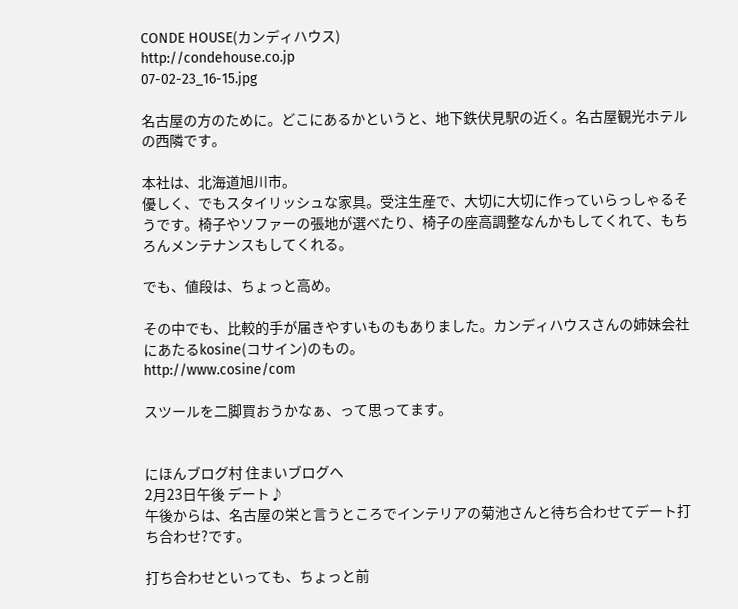CONDE HOUSE(カンディハウス)
http://condehouse.co.jp
07-02-23_16-15.jpg

名古屋の方のために。どこにあるかというと、地下鉄伏見駅の近く。名古屋観光ホテルの西隣です。

本社は、北海道旭川市。
優しく、でもスタイリッシュな家具。受注生産で、大切に大切に作っていらっしゃるそうです。椅子やソファーの張地が選べたり、椅子の座高調整なんかもしてくれて、もちろんメンテナンスもしてくれる。

でも、値段は、ちょっと高め。

その中でも、比較的手が届きやすいものもありました。カンディハウスさんの姉妹会社にあたるkosine(コサイン)のもの。
http://www.cosine/com

スツールを二脚買おうかなぁ、って思ってます。


にほんブログ村 住まいブログへ
2月23日午後 デート♪
午後からは、名古屋の栄と言うところでインテリアの菊池さんと待ち合わせてデート打ち合わせ?です。

打ち合わせといっても、ちょっと前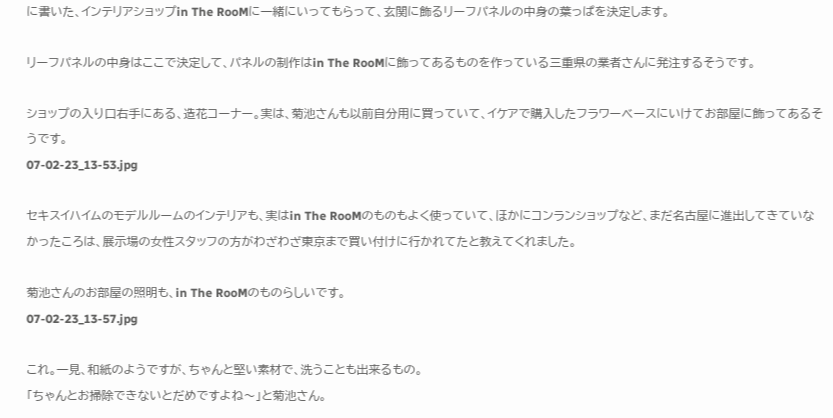に書いた、インテリアショップin The RooMに一緒にいってもらって、玄関に飾るリーフパネルの中身の葉っぱを決定します。

リーフパネルの中身はここで決定して、パネルの制作はin The RooMに飾ってあるものを作っている三重県の業者さんに発注するそうです。

ショップの入り口右手にある、造花コーナー。実は、菊池さんも以前自分用に買っていて、イケアで購入したフラワーベースにいけてお部屋に飾ってあるそうです。
07-02-23_13-53.jpg

セキスイハイムのモデルルームのインテリアも、実はin The RooMのものもよく使っていて、ほかにコンランショップなど、まだ名古屋に進出してきていなかったころは、展示場の女性スタッフの方がわざわざ東京まで買い付けに行かれてたと教えてくれました。

菊池さんのお部屋の照明も、in The RooMのものらしいです。
07-02-23_13-57.jpg

これ。一見、和紙のようですが、ちゃんと堅い素材で、洗うことも出来るもの。
「ちゃんとお掃除できないとだめですよね〜」と菊池さん。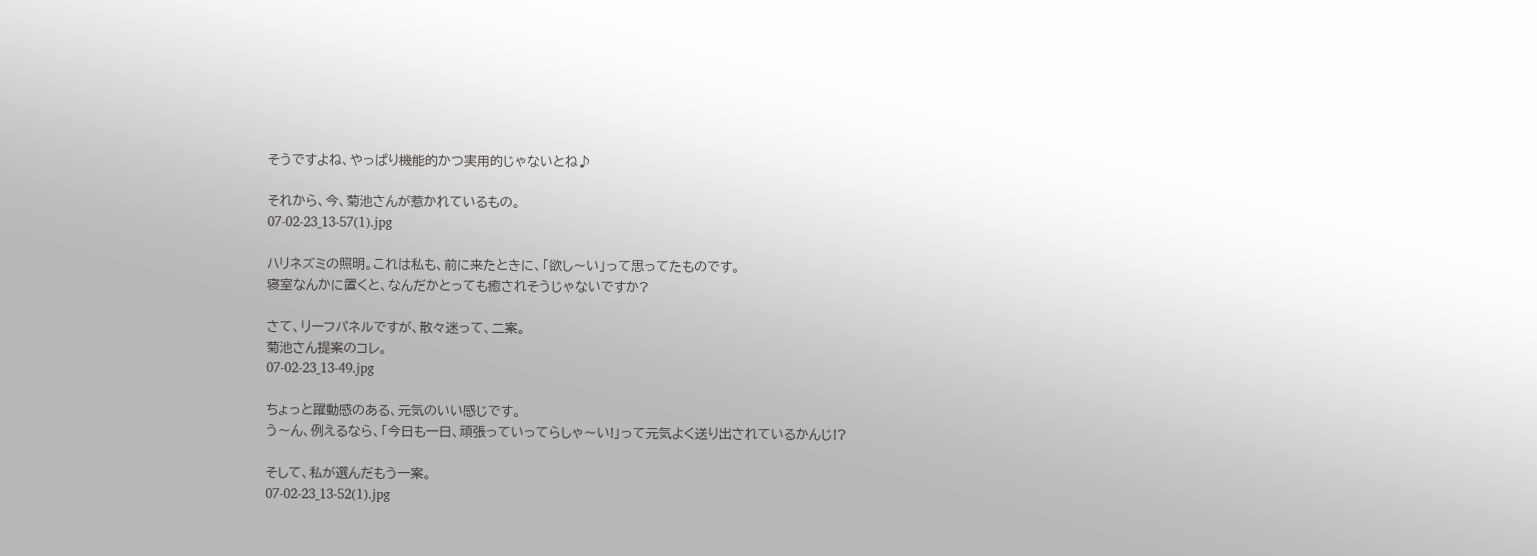そうですよね、やっぱり機能的かつ実用的じゃないとね♪

それから、今、菊池さんが惹かれているもの。
07-02-23_13-57(1).jpg

ハリネズミの照明。これは私も、前に来たときに、「欲し〜い」って思ってたものです。
寝室なんかに置くと、なんだかとっても癒されそうじゃないですか?

さて、リーフパネルですが、散々迷って、二案。
菊池さん提案のコレ。
07-02-23_13-49.jpg

ちょっと躍動感のある、元気のいい感じです。
う〜ん、例えるなら、「今日も一日、頑張っていってらしゃ〜い!」って元気よく送り出されているかんじ!?

そして、私が選んだもう一案。
07-02-23_13-52(1).jpg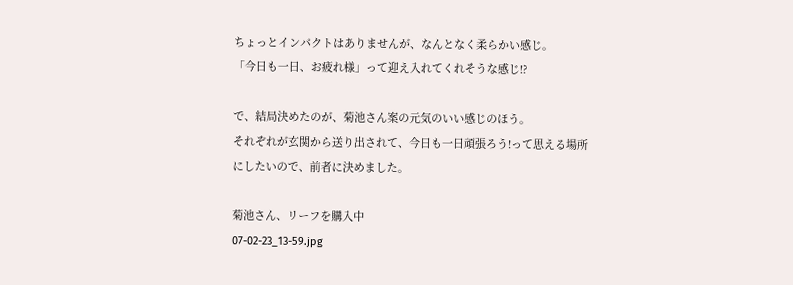ちょっとインパクトはありませんが、なんとなく柔らかい感じ。
「今日も一日、お疲れ様」って迎え入れてくれそうな感じ!?

で、結局決めたのが、菊池さん案の元気のいい感じのほう。
それぞれが玄関から送り出されて、今日も一日頑張ろう!って思える場所にしたいので、前者に決めました。

菊池さん、リーフを購入中
07-02-23_13-59.jpg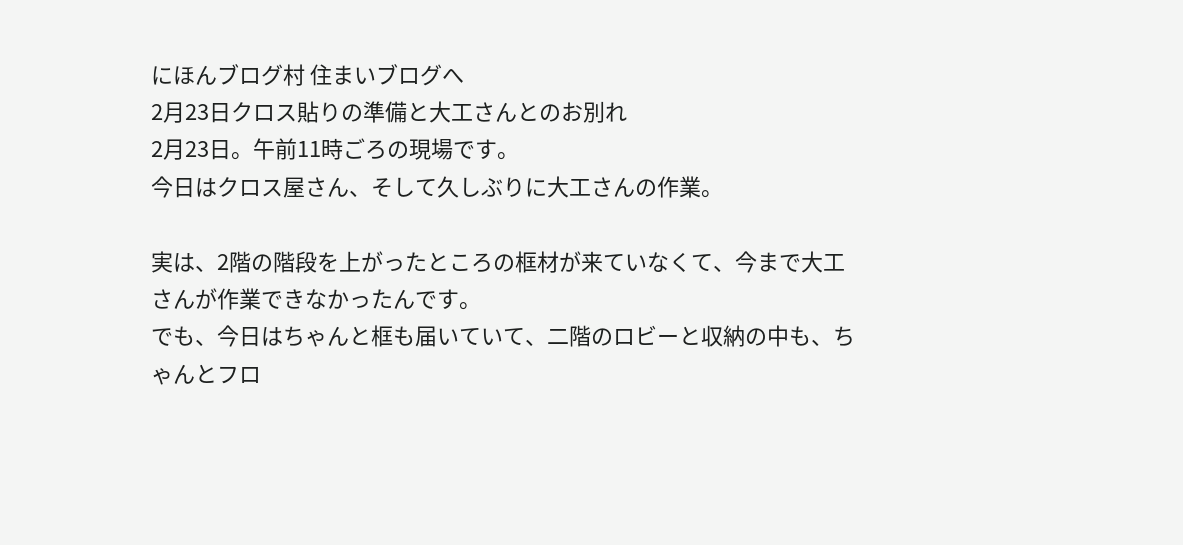にほんブログ村 住まいブログへ
2月23日クロス貼りの準備と大工さんとのお別れ
2月23日。午前11時ごろの現場です。
今日はクロス屋さん、そして久しぶりに大工さんの作業。

実は、2階の階段を上がったところの框材が来ていなくて、今まで大工さんが作業できなかったんです。
でも、今日はちゃんと框も届いていて、二階のロビーと収納の中も、ちゃんとフロ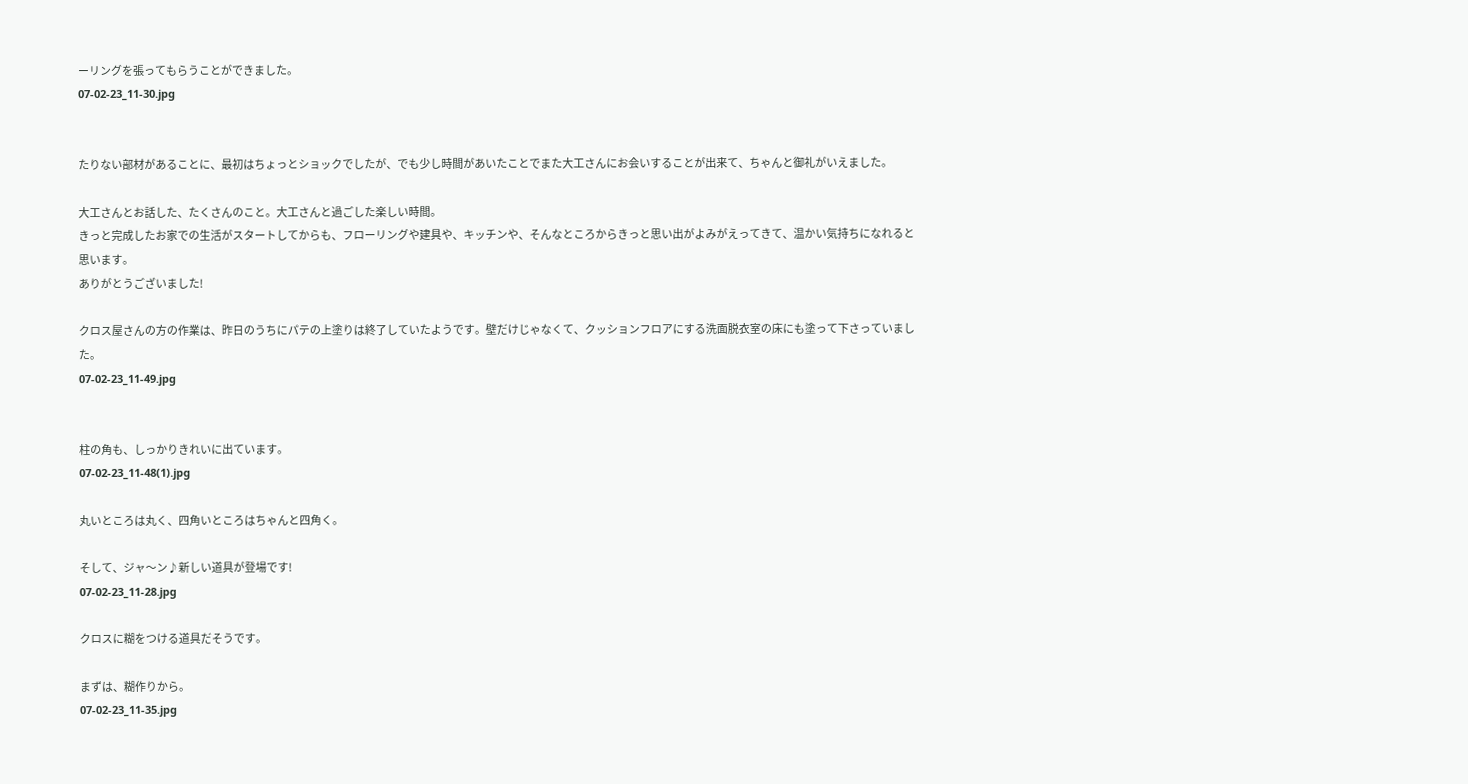ーリングを張ってもらうことができました。
07-02-23_11-30.jpg


たりない部材があることに、最初はちょっとショックでしたが、でも少し時間があいたことでまた大工さんにお会いすることが出来て、ちゃんと御礼がいえました。

大工さんとお話した、たくさんのこと。大工さんと過ごした楽しい時間。
きっと完成したお家での生活がスタートしてからも、フローリングや建具や、キッチンや、そんなところからきっと思い出がよみがえってきて、温かい気持ちになれると思います。
ありがとうございました!

クロス屋さんの方の作業は、昨日のうちにパテの上塗りは終了していたようです。壁だけじゃなくて、クッションフロアにする洗面脱衣室の床にも塗って下さっていました。
07-02-23_11-49.jpg


柱の角も、しっかりきれいに出ています。
07-02-23_11-48(1).jpg

丸いところは丸く、四角いところはちゃんと四角く。

そして、ジャ〜ン♪新しい道具が登場です!
07-02-23_11-28.jpg

クロスに糊をつける道具だそうです。

まずは、糊作りから。
07-02-23_11-35.jpg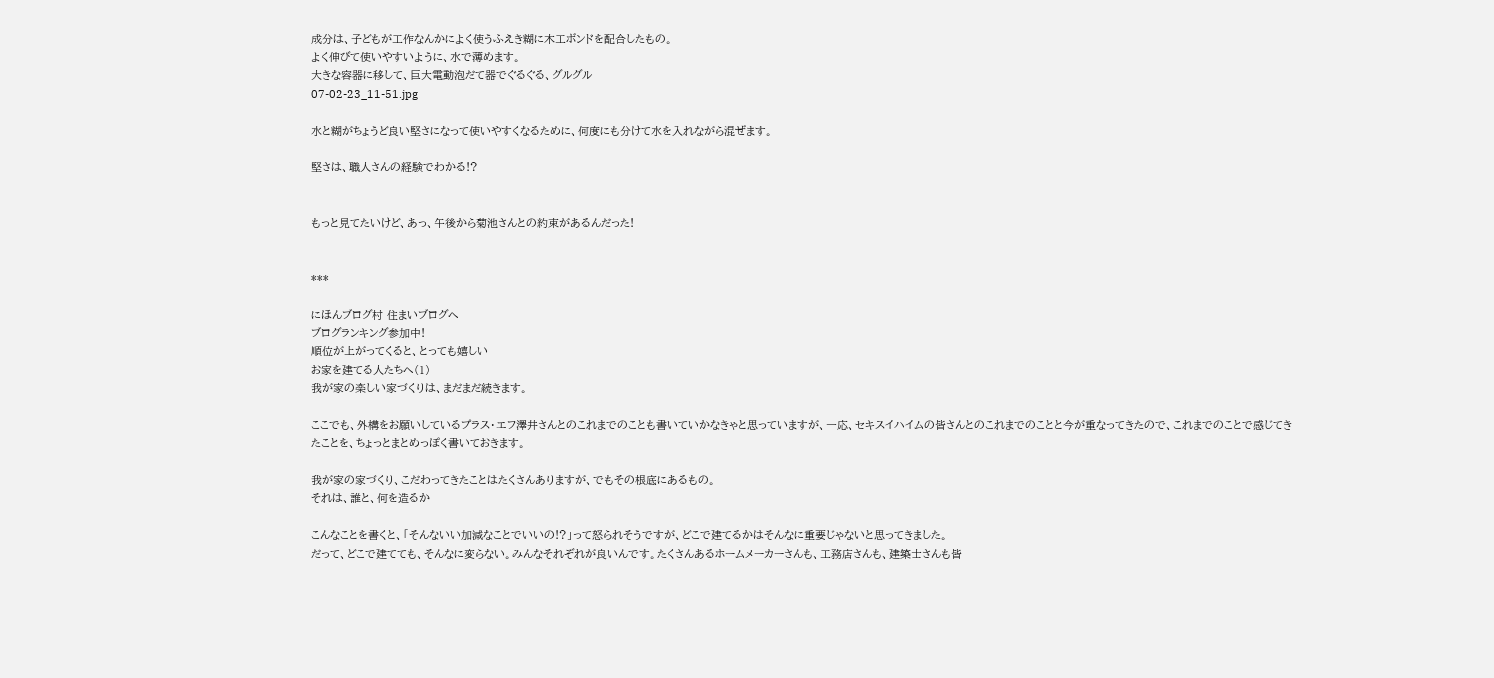成分は、子どもが工作なんかによく使うふえき糊に木工ボンドを配合したもの。
よく伸びて使いやすいように、水で薄めます。
大きな容器に移して、巨大電動泡だて器でぐるぐる、グルグル
07-02-23_11-51.jpg

水と糊がちょうど良い堅さになって使いやすくなるために、何度にも分けて水を入れながら混ぜます。

堅さは、職人さんの経験でわかる!?


もっと見てたいけど、あっ、午後から菊池さんとの約束があるんだった!


***

にほんブログ村 住まいブログへ
ブログランキング参加中!
順位が上がってくると、とっても嬉しい
お家を建てる人たちへ(1)
我が家の楽しい家づくりは、まだまだ続きます。

ここでも、外構をお願いしているプラス・エフ澤井さんとのこれまでのことも書いていかなきゃと思っていますが、一応、セキスイハイムの皆さんとのこれまでのことと今が重なってきたので、これまでのことで感じてきたことを、ちょっとまとめっぽく書いておきます。

我が家の家づくり、こだわってきたことはたくさんありますが、でもその根底にあるもの。
それは、誰と、何を造るか

こんなことを書くと、「そんないい加減なことでいいの!?」って怒られそうですが、どこで建てるかはそんなに重要じゃないと思ってきました。
だって、どこで建てても、そんなに変らない。みんなそれぞれが良いんです。たくさんあるホームメーカーさんも、工務店さんも、建築士さんも皆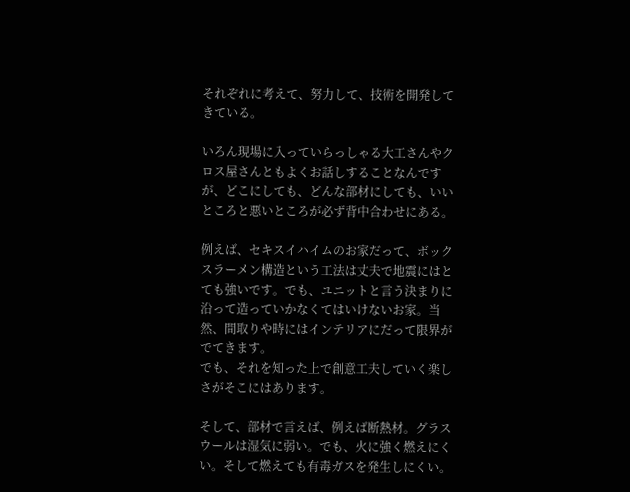それぞれに考えて、努力して、技術を開発してきている。

いろん現場に入っていらっしゃる大工さんやクロス屋さんともよくお話しすることなんですが、どこにしても、どんな部材にしても、いいところと悪いところが必ず背中合わせにある。

例えば、セキスイハイムのお家だって、ボックスラーメン構造という工法は丈夫で地震にはとても強いです。でも、ユニットと言う決まりに沿って造っていかなくてはいけないお家。当然、間取りや時にはインテリアにだって限界がでてきます。
でも、それを知った上で創意工夫していく楽しさがそこにはあります。

そして、部材で言えば、例えば断熱材。グラスウールは湿気に弱い。でも、火に強く燃えにくい。そして燃えても有毒ガスを発生しにくい。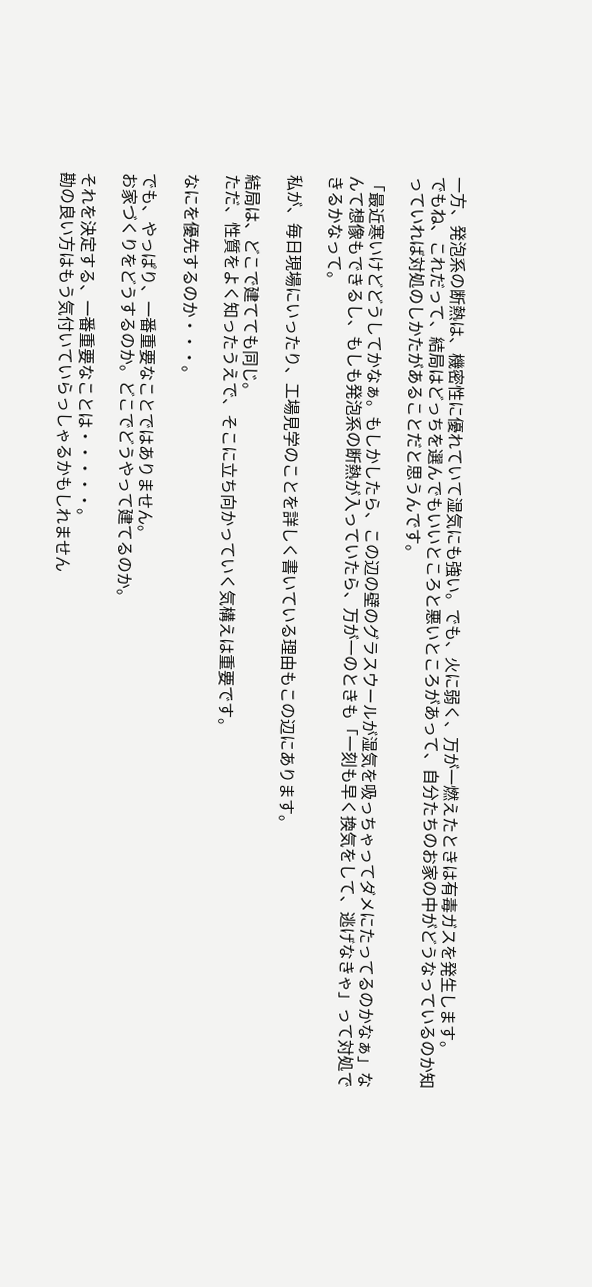一方、発泡系の断熱は、機密性に優れていて湿気にも強い。でも、火に弱く、万が一燃えたときは有毒ガスを発生します。
でもね、これだって、結局はどっちを選んでもいいところと悪いところがあって、自分たちのお家の中がどうなっているのか知っていれば対処のしかたがあることだと思うんです。

「最近寒いけどどうしてかなぁ。もしかしたら、この辺の壁のグラスウールが湿気を吸っちゃってダメにたってるのかなぁ」なんて想像もできるし、もしも発泡系の断熱が入っていたら、万が一のときも「一刻も早く換気をして、逃げなきゃ」って対処できるかなって。

私が、毎日現場にいったり、工場見学のことを詳しく書いている理由もこの辺にあります。

結局は、どこで建てても同じ。
ただ、性質をよく知ったうえで、そこに立ち向かっていく気構えは重要です。

なにを優先するのか・・・。

でも、やっぱり、一番重要なことではありません。
お家づくりをどうするのか。どこでどうやって建てるのか。

それを決定する、一番重要なことは・・・・・。
勘の良い方はもう気付いていらっしゃるかもしれません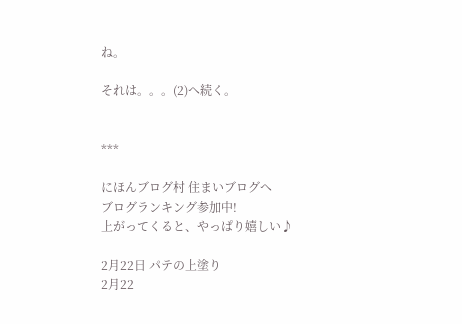ね。

それは。。。(2)へ続く。


***

にほんブログ村 住まいブログへ
ブログランキング参加中!
上がってくると、やっぱり嬉しい♪

2月22日 パテの上塗り
2月22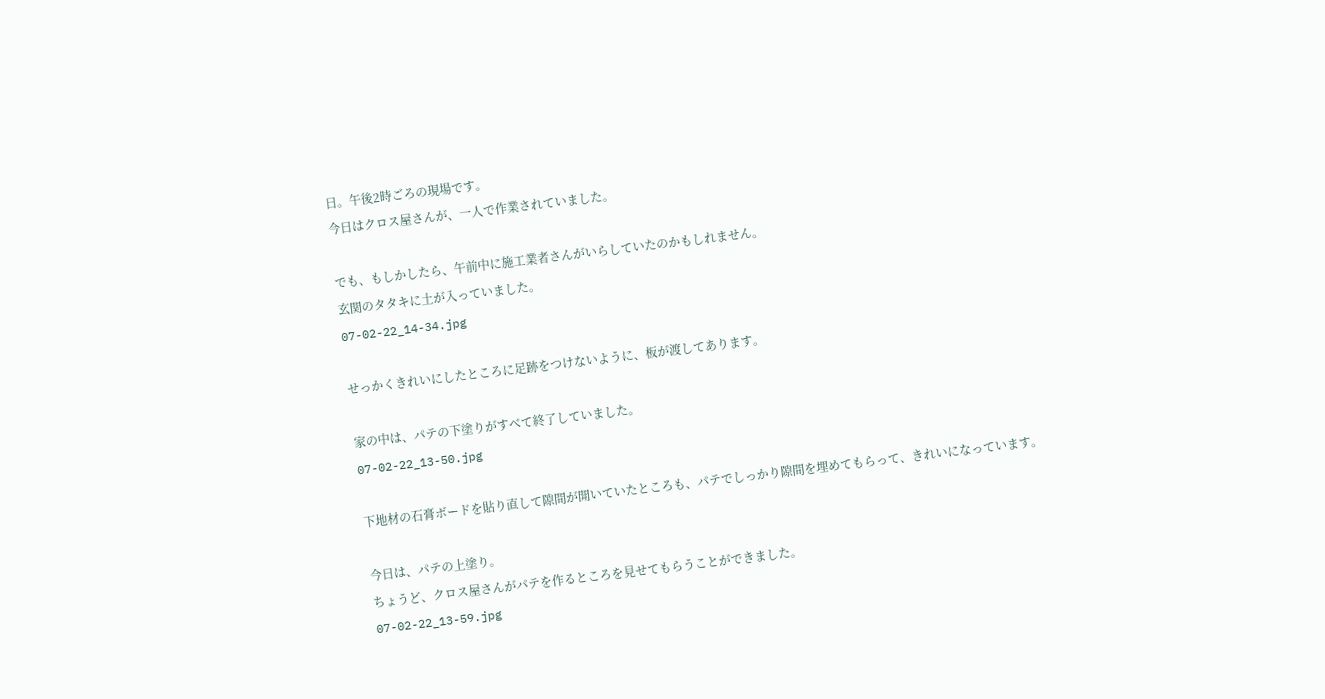日。午後2時ごろの現場です。
今日はクロス屋さんが、一人で作業されていました。

でも、もしかしたら、午前中に施工業者さんがいらしていたのかもしれません。
玄関のタタキに土が入っていました。
07-02-22_14-34.jpg

せっかくきれいにしたところに足跡をつけないように、板が渡してあります。

家の中は、パテの下塗りがすべて終了していました。
07-02-22_13-50.jpg

下地材の石膏ボードを貼り直して隙間が開いていたところも、パテでしっかり隙間を埋めてもらって、きれいになっています。

今日は、パテの上塗り。
ちょうど、クロス屋さんがパテを作るところを見せてもらうことができました。
07-02-22_13-59.jpg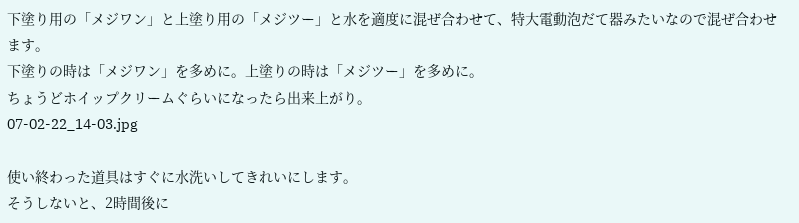下塗り用の「メジワン」と上塗り用の「メジツー」と水を適度に混ぜ合わせて、特大電動泡だて器みたいなので混ぜ合わせます。
下塗りの時は「メジワン」を多めに。上塗りの時は「メジツー」を多めに。
ちょうどホイップクリームぐらいになったら出来上がり。
07-02-22_14-03.jpg

使い終わった道具はすぐに水洗いしてきれいにします。
そうしないと、2時間後に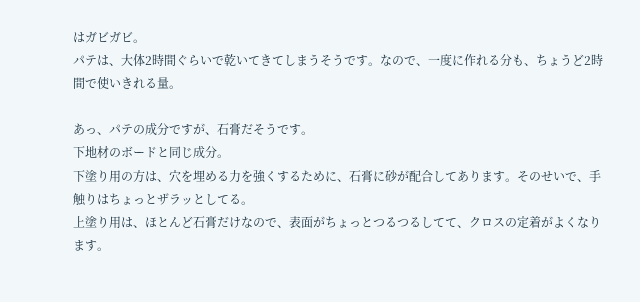はガビガビ。
パテは、大体2時間ぐらいで乾いてきてしまうそうです。なので、一度に作れる分も、ちょうど2時間で使いきれる量。

あっ、パテの成分ですが、石膏だそうです。
下地材のボードと同じ成分。
下塗り用の方は、穴を埋める力を強くするために、石膏に砂が配合してあります。そのせいで、手触りはちょっとザラッとしてる。
上塗り用は、ほとんど石膏だけなので、表面がちょっとつるつるしてて、クロスの定着がよくなります。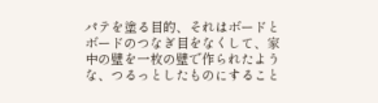パテを塗る目的、それはボードとボードのつなぎ目をなくして、家中の壁を一枚の壁で作られたような、つるっとしたものにすること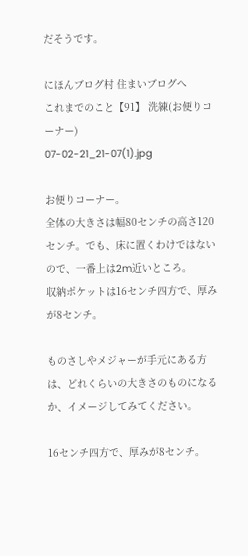だそうです。

にほんブログ村 住まいブログへ
これまでのこと【91】 洗練(お便りコーナー)
07-02-21_21-07(1).jpg

お便りコーナー。
全体の大きさは幅80センチの高さ120センチ。でも、床に置くわけではないので、一番上は2m近いところ。
収納ポケットは16センチ四方で、厚みが8センチ。

ものさしやメジャーが手元にある方は、どれくらいの大きさのものになるか、イメージしてみてください。

16センチ四方で、厚みが8センチ。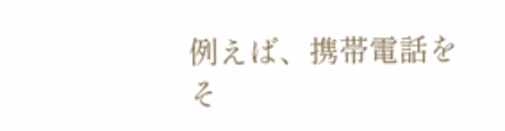例えば、携帯電話をそ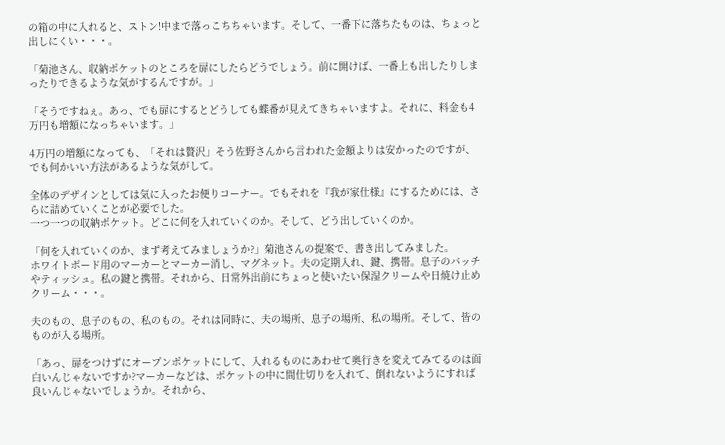の箱の中に入れると、ストン!中まで落っこちちゃいます。そして、一番下に落ちたものは、ちょっと出しにくい・・・。

「菊池さん、収納ポケットのところを扉にしたらどうでしょう。前に開けば、一番上も出したりしまったりできるような気がするんですが。」

「そうですねぇ。あっ、でも扉にするとどうしても蝶番が見えてきちゃいますよ。それに、料金も4万円も増額になっちゃいます。」

4万円の増額になっても、「それは贅沢」そう佐野さんから言われた金額よりは安かったのですが、でも何かいい方法があるような気がして。

全体のデザインとしては気に入ったお便りコーナー。でもそれを『我が家仕様』にするためには、さらに詰めていくことが必要でした。
一つ一つの収納ポケット。どこに何を入れていくのか。そして、どう出していくのか。

「何を入れていくのか、まず考えてみましょうか?」菊池さんの提案で、書き出してみました。
ホワイトボード用のマーカーとマーカー消し、マグネット。夫の定期入れ、鍵、携帯。息子のバッチやティッシュ。私の鍵と携帯。それから、日常外出前にちょっと使いたい保湿クリームや日焼け止めクリーム・・・。

夫のもの、息子のもの、私のもの。それは同時に、夫の場所、息子の場所、私の場所。そして、皆のものが入る場所。

「あっ、扉をつけずにオープンポケットにして、入れるものにあわせて奥行きを変えてみてるのは面白いんじゃないですか?マーカーなどは、ポケットの中に間仕切りを入れて、倒れないようにすれば良いんじゃないでしょうか。それから、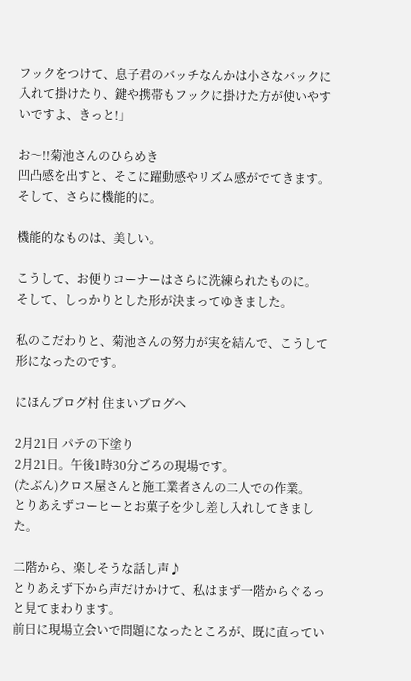フックをつけて、息子君のバッチなんかは小さなバックに入れて掛けたり、鍵や携帯もフックに掛けた方が使いやすいですよ、きっと!」

お〜!!菊池さんのひらめき
凹凸感を出すと、そこに躍動感やリズム感がでてきます。
そして、さらに機能的に。

機能的なものは、美しい。

こうして、お便りコーナーはさらに洗練られたものに。
そして、しっかりとした形が決まってゆきました。

私のこだわりと、菊池さんの努力が実を結んで、こうして形になったのです。

にほんブログ村 住まいブログへ

2月21日 パテの下塗り
2月21日。午後1時30分ごろの現場です。
(たぶん)クロス屋さんと施工業者さんの二人での作業。
とりあえずコーヒーとお菓子を少し差し入れしてきました。

二階から、楽しそうな話し声♪
とりあえず下から声だけかけて、私はまず一階からぐるっと見てまわります。
前日に現場立会いで問題になったところが、既に直ってい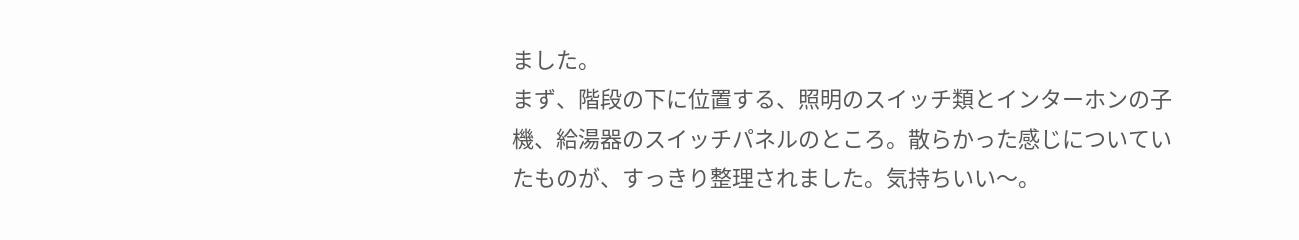ました。
まず、階段の下に位置する、照明のスイッチ類とインターホンの子機、給湯器のスイッチパネルのところ。散らかった感じについていたものが、すっきり整理されました。気持ちいい〜。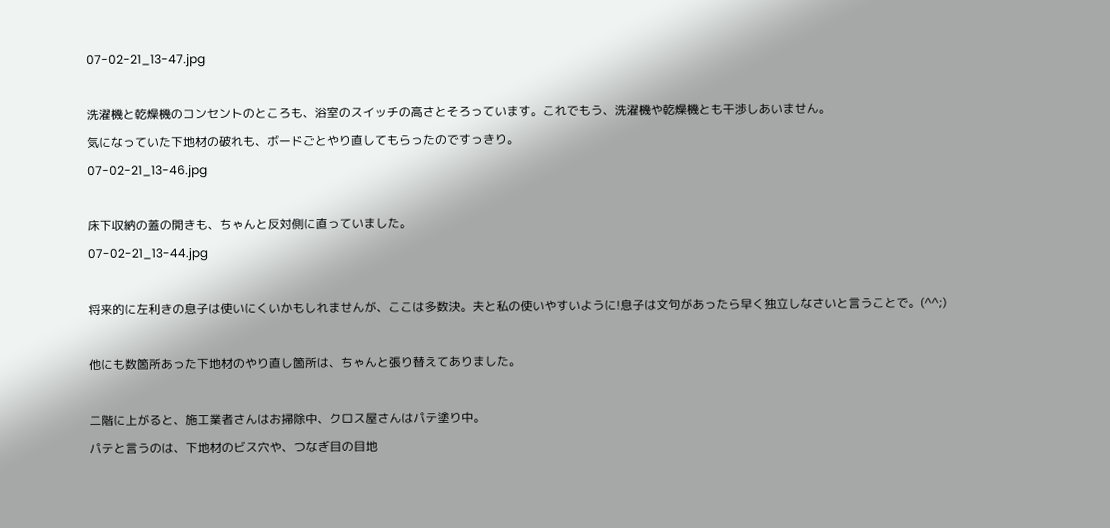07-02-21_13-47.jpg

洗濯機と乾燥機のコンセントのところも、浴室のスイッチの高さとそろっています。これでもう、洗濯機や乾燥機とも干渉しあいません。
気になっていた下地材の破れも、ボードごとやり直してもらったのですっきり。
07-02-21_13-46.jpg

床下収納の蓋の開きも、ちゃんと反対側に直っていました。
07-02-21_13-44.jpg

将来的に左利きの息子は使いにくいかもしれませんが、ここは多数決。夫と私の使いやすいように!息子は文句があったら早く独立しなさいと言うことで。(^^;)

他にも数箇所あった下地材のやり直し箇所は、ちゃんと張り替えてありました。

二階に上がると、施工業者さんはお掃除中、クロス屋さんはパテ塗り中。
パテと言うのは、下地材のビス穴や、つなぎ目の目地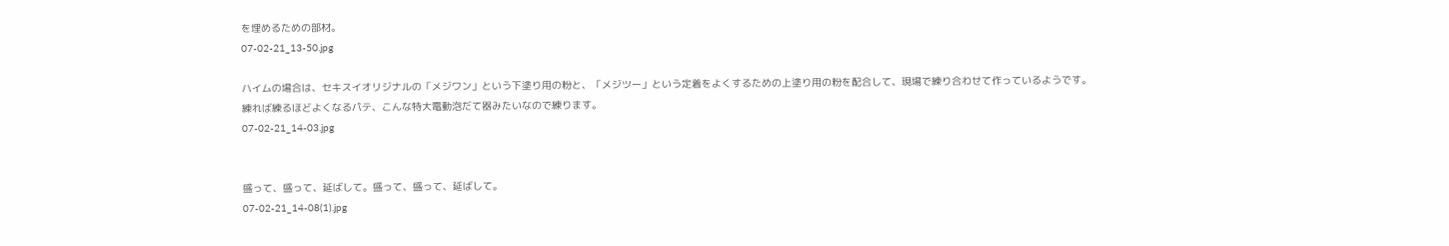を埋めるための部材。
07-02-21_13-50.jpg

ハイムの場合は、セキスイオリジナルの「メジワン」という下塗り用の粉と、「メジツー」という定着をよくするための上塗り用の粉を配合して、現場で練り合わせて作っているようです。
練れば練るほどよくなるパテ、こんな特大電動泡だて器みたいなので練ります。
07-02-21_14-03.jpg


盛って、盛って、延ばして。盛って、盛って、延ばして。
07-02-21_14-08(1).jpg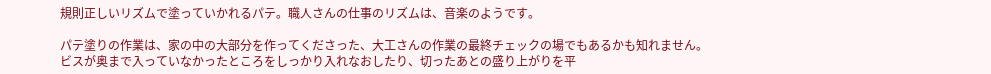規則正しいリズムで塗っていかれるパテ。職人さんの仕事のリズムは、音楽のようです。

パテ塗りの作業は、家の中の大部分を作ってくださった、大工さんの作業の最終チェックの場でもあるかも知れません。
ビスが奥まで入っていなかったところをしっかり入れなおしたり、切ったあとの盛り上がりを平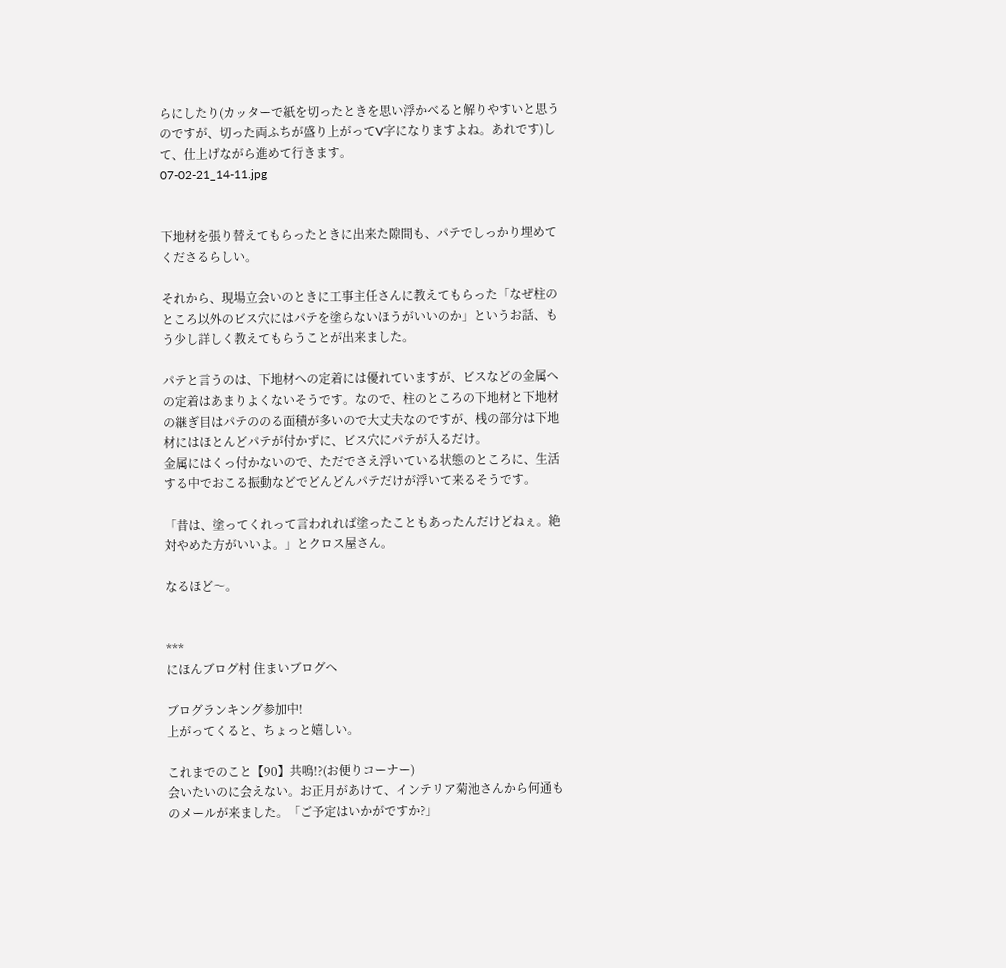らにしたり(カッターで紙を切ったときを思い浮かべると解りやすいと思うのですが、切った両ふちが盛り上がってV字になりますよね。あれです)して、仕上げながら進めて行きます。
07-02-21_14-11.jpg


下地材を張り替えてもらったときに出来た隙間も、パテでしっかり埋めてくださるらしい。

それから、現場立会いのときに工事主任さんに教えてもらった「なぜ柱のところ以外のビス穴にはパテを塗らないほうがいいのか」というお話、もう少し詳しく教えてもらうことが出来ました。

パテと言うのは、下地材への定着には優れていますが、ビスなどの金属への定着はあまりよくないそうです。なので、柱のところの下地材と下地材の継ぎ目はパテののる面積が多いので大丈夫なのですが、桟の部分は下地材にはほとんどパテが付かずに、ビス穴にパテが入るだけ。
金属にはくっ付かないので、ただでさえ浮いている状態のところに、生活する中でおこる振動などでどんどんパテだけが浮いて来るそうです。

「昔は、塗ってくれって言われれば塗ったこともあったんだけどねぇ。絶対やめた方がいいよ。」とクロス屋さん。

なるほど〜。


***
にほんブログ村 住まいブログへ

ブログランキング参加中!
上がってくると、ちょっと嬉しい。

これまでのこと【90】共鳴!?(お便りコーナー)
会いたいのに会えない。お正月があけて、インテリア菊池さんから何通ものメールが来ました。「ご予定はいかがですか?」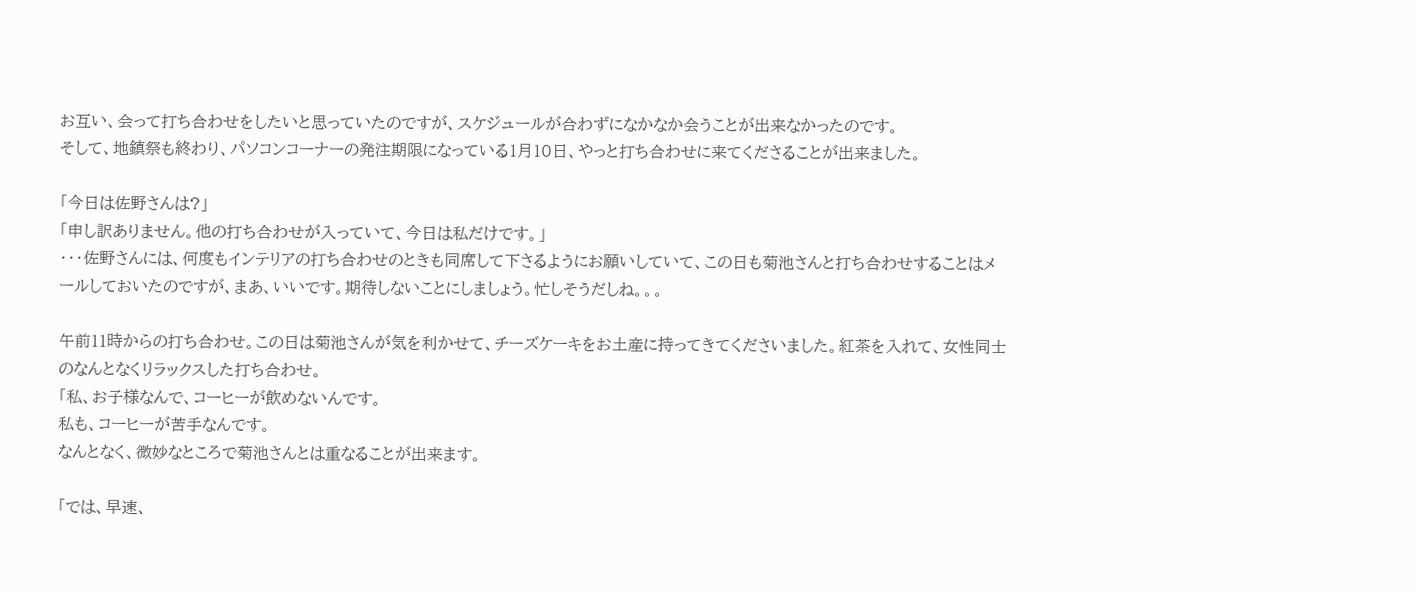お互い、会って打ち合わせをしたいと思っていたのですが、スケジュールが合わずになかなか会うことが出来なかったのです。
そして、地鎮祭も終わり、パソコンコーナーの発注期限になっている1月10日、やっと打ち合わせに来てくださることが出来ました。

「今日は佐野さんは?」
「申し訳ありません。他の打ち合わせが入っていて、今日は私だけです。」
・・・佐野さんには、何度もインテリアの打ち合わせのときも同席して下さるようにお願いしていて、この日も菊池さんと打ち合わせすることはメールしておいたのですが、まあ、いいです。期待しないことにしましょう。忙しそうだしね。。。

午前11時からの打ち合わせ。この日は菊池さんが気を利かせて、チーズケーキをお土産に持ってきてくださいました。紅茶を入れて、女性同士のなんとなくリラックスした打ち合わせ。
「私、お子様なんで、コーヒーが飲めないんです。
私も、コーヒーが苦手なんです。
なんとなく、微妙なところで菊池さんとは重なることが出来ます。

「では、早速、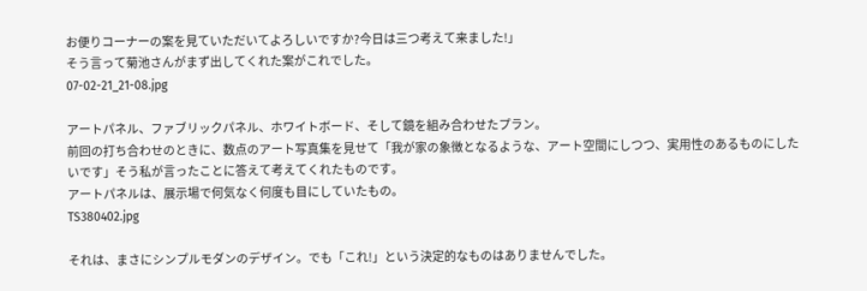お便りコーナーの案を見ていただいてよろしいですか?今日は三つ考えて来ました!」
そう言って菊池さんがまず出してくれた案がこれでした。
07-02-21_21-08.jpg

アートパネル、ファブリックパネル、ホワイトボード、そして鏡を組み合わせたプラン。
前回の打ち合わせのときに、数点のアート写真集を見せて「我が家の象徴となるような、アート空間にしつつ、実用性のあるものにしたいです」そう私が言ったことに答えて考えてくれたものです。
アートパネルは、展示場で何気なく何度も目にしていたもの。
TS380402.jpg

それは、まさにシンプルモダンのデザイン。でも「これ!」という決定的なものはありませんでした。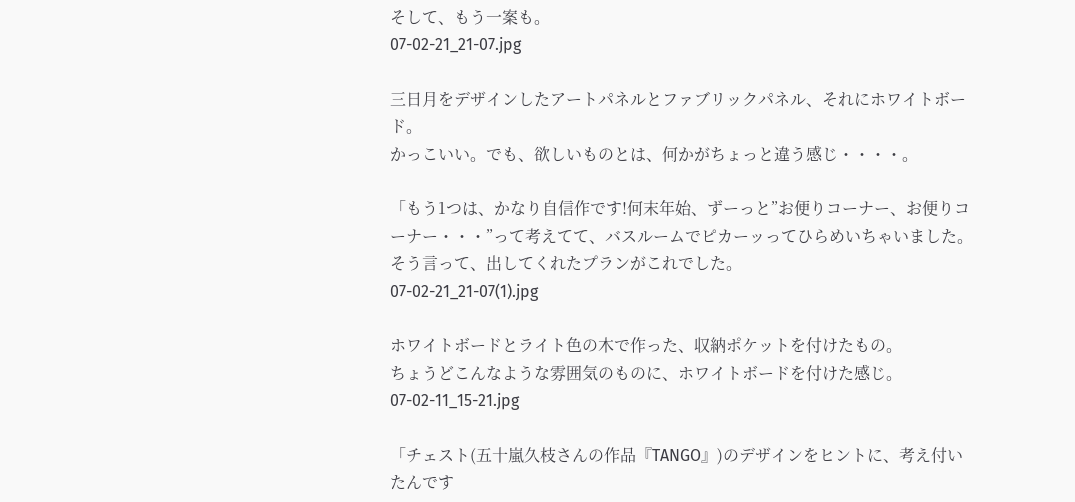そして、もう一案も。
07-02-21_21-07.jpg

三日月をデザインしたアートパネルとファブリックパネル、それにホワイトボード。
かっこいい。でも、欲しいものとは、何かがちょっと違う感じ・・・・。

「もう1つは、かなり自信作です!何末年始、ずーっと”お便りコーナー、お便りコーナー・・・”って考えてて、バスルームでピカーッってひらめいちゃいました。
そう言って、出してくれたプランがこれでした。
07-02-21_21-07(1).jpg

ホワイトボードとライト色の木で作った、収納ポケットを付けたもの。
ちょうどこんなような雰囲気のものに、ホワイトボードを付けた感じ。
07-02-11_15-21.jpg

「チェスト(五十嵐久枝さんの作品『TANGO』)のデザインをヒントに、考え付いたんです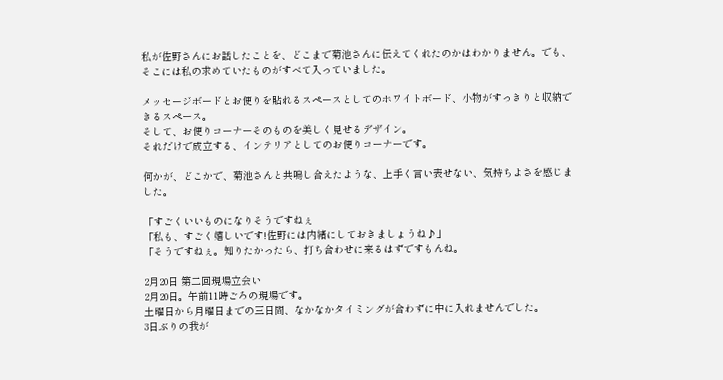私が佐野さんにお話したことを、どこまで菊池さんに伝えてくれたのかはわかりません。でも、そこには私の求めていたものがすべて入っていました。

メッセージボードとお便りを貼れるスペースとしてのホワイトボード、小物がすっきりと収納できるスペース。
そして、お便りコーナーそのものを美しく見せるデザイン。
それだけで成立する、インテリアとしてのお便りコーナーです。

何かが、どこかで、菊池さんと共鳴し合えたような、上手く言い表せない、気持ちよさを感じました。

「すごくいいものになりそうですねぇ
「私も、すごく嬉しいです!佐野には内緒にしておきましょうね♪」
「そうですねぇ。知りたかったら、打ち合わせに来るはずですもんね。

2月20日 第二回現場立会い
2月20日。午前11時ごろの現場です。
土曜日から月曜日までの三日間、なかなかタイミングが合わずに中に入れませんでした。
3日ぶりの我が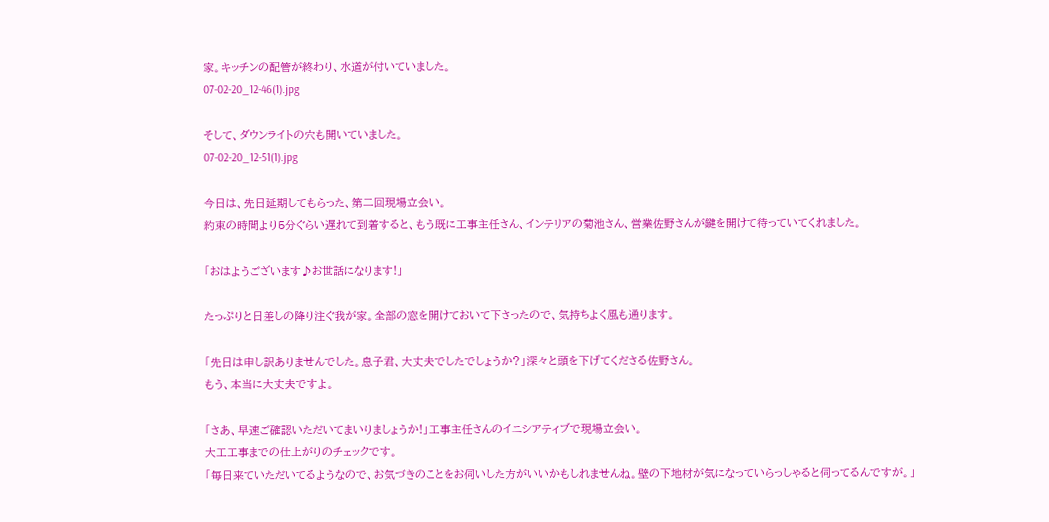家。キッチンの配管が終わり、水道が付いていました。
07-02-20_12-46(1).jpg

そして、ダウンライトの穴も開いていました。
07-02-20_12-51(1).jpg

今日は、先日延期してもらった、第二回現場立会い。
約束の時間より5分ぐらい遅れて到着すると、もう既に工事主任さん、インテリアの菊池さん、営業佐野さんが鍵を開けて待っていてくれました。

「おはようございます♪お世話になります!」

たっぷりと日差しの降り注ぐ我が家。全部の窓を開けておいて下さったので、気持ちよく風も通ります。

「先日は申し訳ありませんでした。息子君、大丈夫でしたでしょうか?」深々と頭を下げてくださる佐野さん。
もう、本当に大丈夫ですよ。

「さあ、早速ご確認いただいてまいりましょうか!」工事主任さんのイニシアティブで現場立会い。
大工工事までの仕上がりのチェックです。
「毎日来ていただいてるようなので、お気づきのことをお伺いした方がいいかもしれませんね。壁の下地材が気になっていらっしゃると伺ってるんですが。」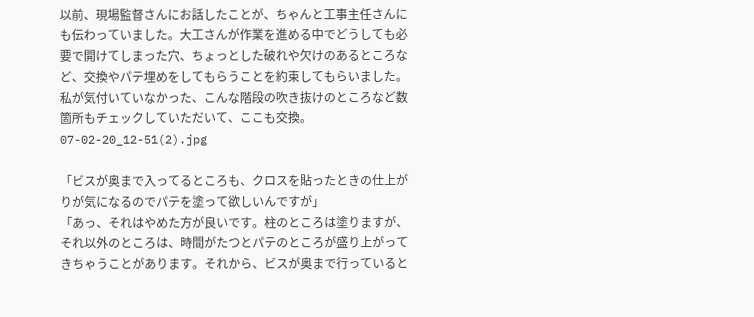以前、現場監督さんにお話したことが、ちゃんと工事主任さんにも伝わっていました。大工さんが作業を進める中でどうしても必要で開けてしまった穴、ちょっとした破れや欠けのあるところなど、交換やパテ埋めをしてもらうことを約束してもらいました。
私が気付いていなかった、こんな階段の吹き抜けのところなど数箇所もチェックしていただいて、ここも交換。
07-02-20_12-51(2).jpg

「ビスが奥まで入ってるところも、クロスを貼ったときの仕上がりが気になるのでパテを塗って欲しいんですが」
「あっ、それはやめた方が良いです。柱のところは塗りますが、それ以外のところは、時間がたつとパテのところが盛り上がってきちゃうことがあります。それから、ビスが奥まで行っていると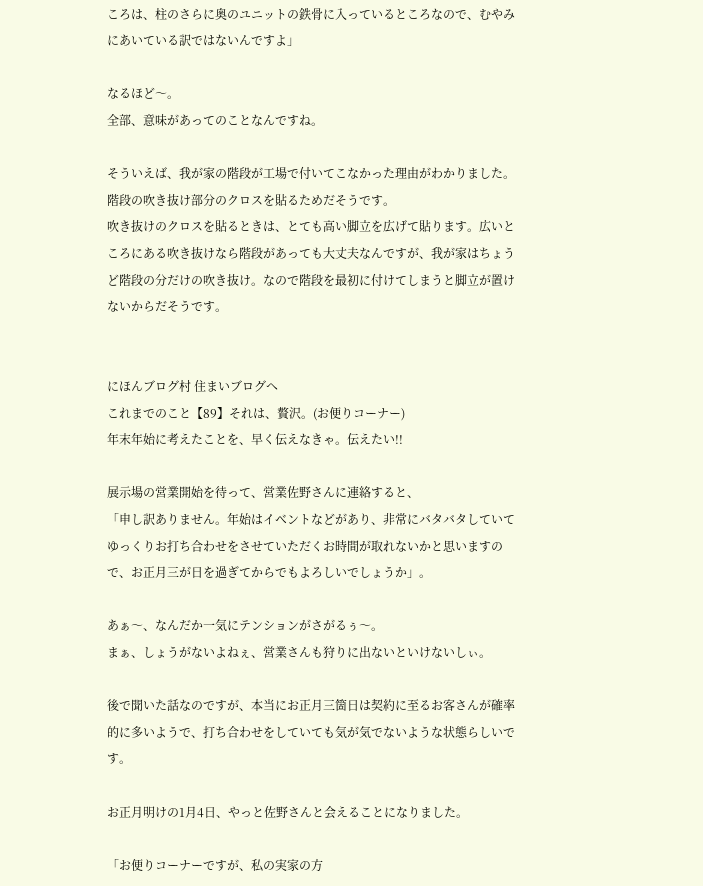ころは、柱のさらに奥のユニットの鉄骨に入っているところなので、むやみにあいている訳ではないんですよ」

なるほど〜。
全部、意味があってのことなんですね。

そういえば、我が家の階段が工場で付いてこなかった理由がわかりました。階段の吹き抜け部分のクロスを貼るためだそうです。
吹き抜けのクロスを貼るときは、とても高い脚立を広げて貼ります。広いところにある吹き抜けなら階段があっても大丈夫なんですが、我が家はちょうど階段の分だけの吹き抜け。なので階段を最初に付けてしまうと脚立が置けないからだそうです。


にほんブログ村 住まいブログへ
これまでのこと【89】それは、贅沢。(お便りコーナー)
年末年始に考えたことを、早く伝えなきゃ。伝えたい!!

展示場の営業開始を待って、営業佐野さんに連絡すると、
「申し訳ありません。年始はイベントなどがあり、非常にバタバタしていてゆっくりお打ち合わせをさせていただくお時間が取れないかと思いますので、お正月三が日を過ぎてからでもよろしいでしょうか」。

あぁ〜、なんだか一気にテンションがさがるぅ〜。
まぁ、しょうがないよねぇ、営業さんも狩りに出ないといけないしぃ。

後で聞いた話なのですが、本当にお正月三箇日は契約に至るお客さんが確率的に多いようで、打ち合わせをしていても気が気でないような状態らしいです。

お正月明けの1月4日、やっと佐野さんと会えることになりました。

「お便りコーナーですが、私の実家の方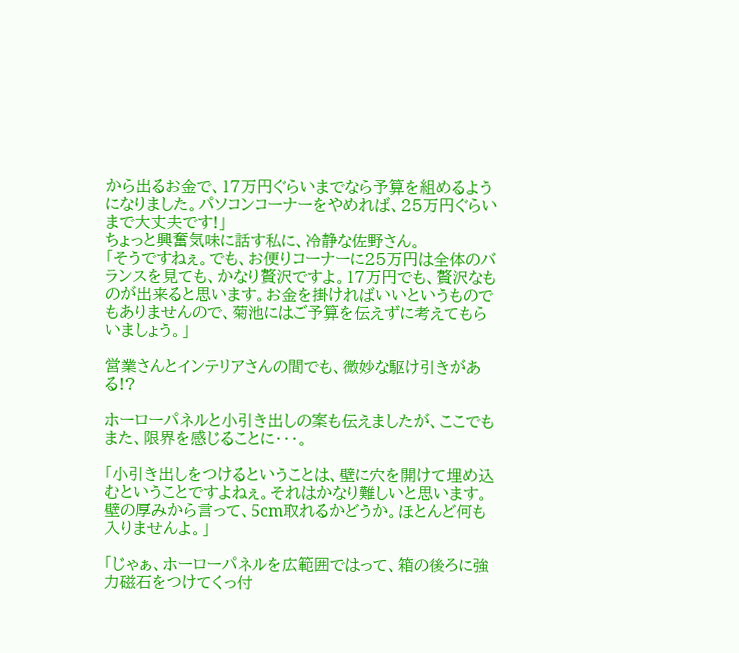から出るお金で、17万円ぐらいまでなら予算を組めるようになりました。パソコンコーナーをやめれば、25万円ぐらいまで大丈夫です!」
ちょっと興奮気味に話す私に、冷静な佐野さん。
「そうですねぇ。でも、お便りコーナーに25万円は全体のバランスを見ても、かなり贅沢ですよ。17万円でも、贅沢なものが出来ると思います。お金を掛ければいいというものでもありませんので、菊池にはご予算を伝えずに考えてもらいましょう。」

営業さんとインテリアさんの間でも、微妙な駆け引きがある!?

ホーローパネルと小引き出しの案も伝えましたが、ここでもまた、限界を感じることに・・・。

「小引き出しをつけるということは、壁に穴を開けて埋め込むということですよねぇ。それはかなり難しいと思います。壁の厚みから言って、5cm取れるかどうか。ほとんど何も入りませんよ。」

「じゃぁ、ホーローパネルを広範囲ではって、箱の後ろに強力磁石をつけてくっ付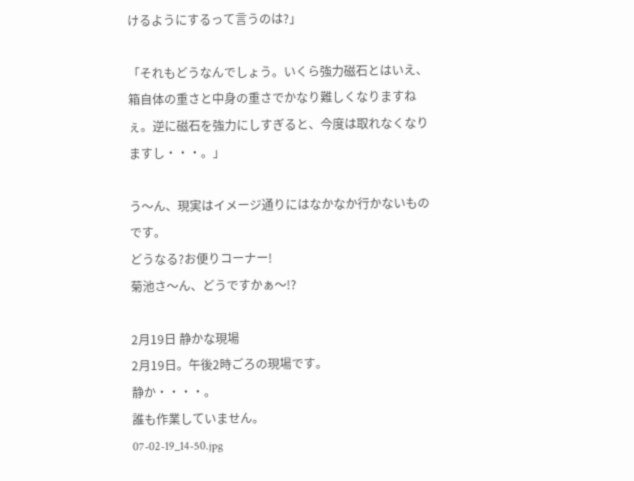けるようにするって言うのは?」

「それもどうなんでしょう。いくら強力磁石とはいえ、箱自体の重さと中身の重さでかなり難しくなりますねぇ。逆に磁石を強力にしすぎると、今度は取れなくなりますし・・・。」

う〜ん、現実はイメージ通りにはなかなか行かないものです。
どうなる?お便りコーナー!
菊池さ〜ん、どうですかぁ〜!?

2月19日 静かな現場
2月19日。午後2時ごろの現場です。
静か・・・・。
誰も作業していません。
07-02-19_14-50.jpg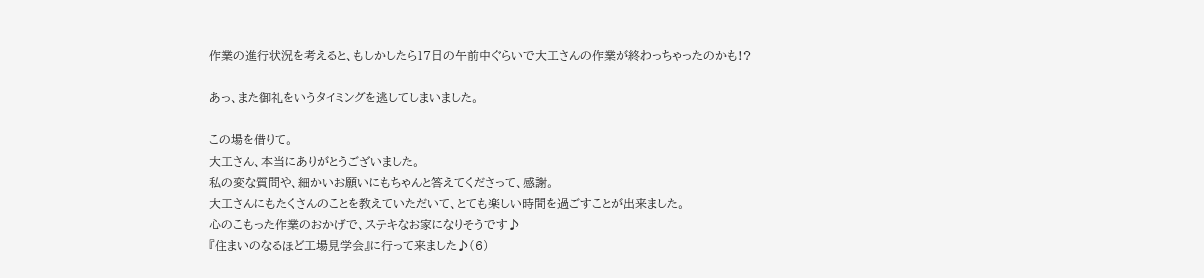作業の進行状況を考えると、もしかしたら17日の午前中ぐらいで大工さんの作業が終わっちゃったのかも!?

あっ、また御礼をいうタイミングを逃してしまいました。

この場を借りて。
大工さん、本当にありがとうございました。
私の変な質問や、細かいお願いにもちゃんと答えてくださって、感謝。
大工さんにもたくさんのことを教えていただいて、とても楽しい時間を過ごすことが出来ました。
心のこもった作業のおかげで、ステキなお家になりそうです♪
『住まいのなるほど工場見学会』に行って来ました♪(6)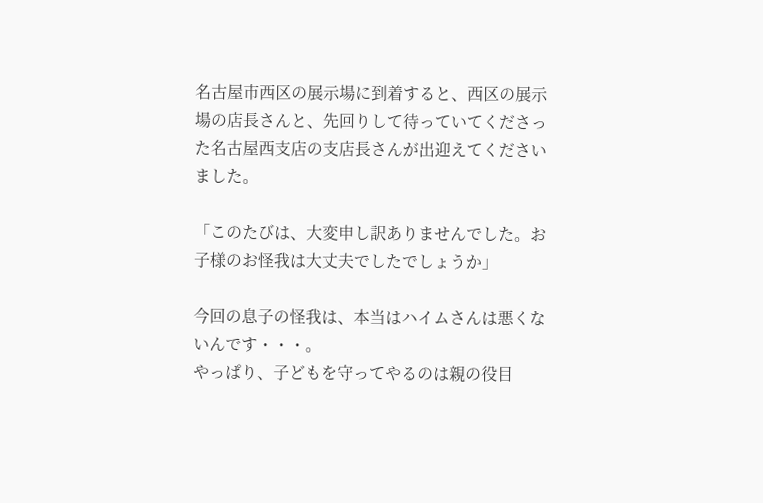名古屋市西区の展示場に到着すると、西区の展示場の店長さんと、先回りして待っていてくださった名古屋西支店の支店長さんが出迎えてくださいました。

「このたびは、大変申し訳ありませんでした。お子様のお怪我は大丈夫でしたでしょうか」

今回の息子の怪我は、本当はハイムさんは悪くないんです・・・。
やっぱり、子どもを守ってやるのは親の役目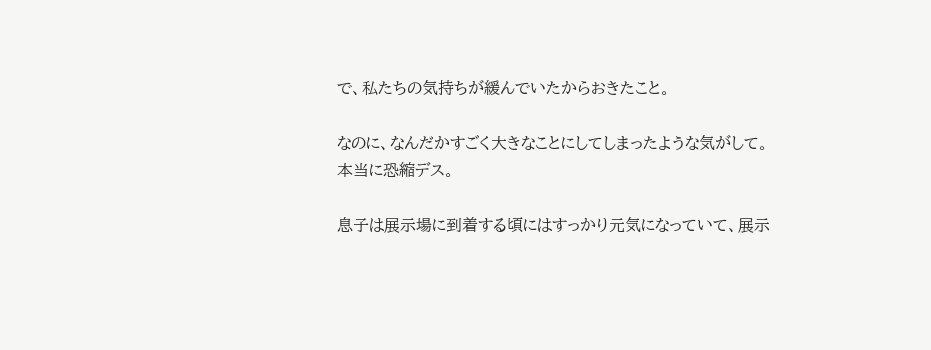で、私たちの気持ちが緩んでいたからおきたこと。

なのに、なんだかすごく大きなことにしてしまったような気がして。
本当に恐縮デス。

息子は展示場に到着する頃にはすっかり元気になっていて、展示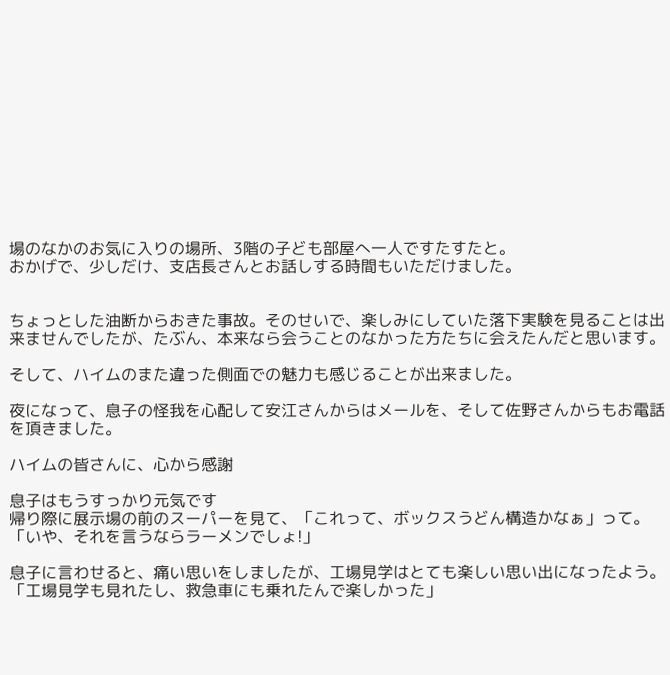場のなかのお気に入りの場所、3階の子ども部屋へ一人ですたすたと。
おかげで、少しだけ、支店長さんとお話しする時間もいただけました。


ちょっとした油断からおきた事故。そのせいで、楽しみにしていた落下実験を見ることは出来ませんでしたが、たぶん、本来なら会うことのなかった方たちに会えたんだと思います。

そして、ハイムのまた違った側面での魅力も感じることが出来ました。

夜になって、息子の怪我を心配して安江さんからはメールを、そして佐野さんからもお電話を頂きました。

ハイムの皆さんに、心から感謝

息子はもうすっかり元気です
帰り際に展示場の前のスーパーを見て、「これって、ボックスうどん構造かなぁ」って。
「いや、それを言うならラーメンでしょ!」

息子に言わせると、痛い思いをしましたが、工場見学はとても楽しい思い出になったよう。
「工場見学も見れたし、救急車にも乗れたんで楽しかった」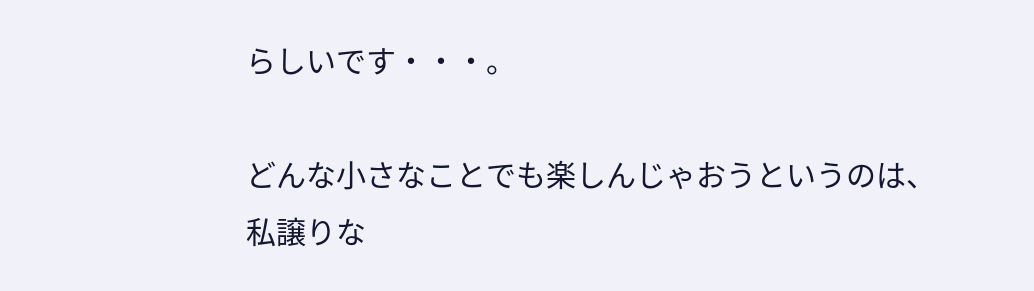らしいです・・・。

どんな小さなことでも楽しんじゃおうというのは、私譲りな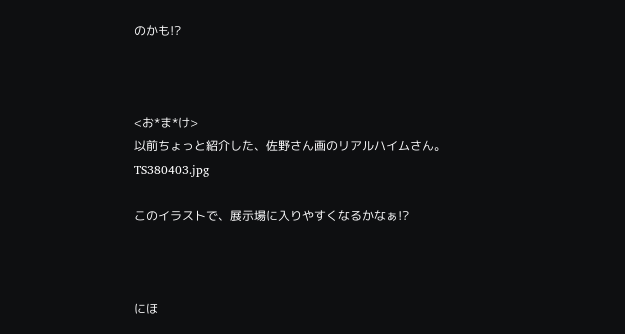のかも!?



<お*ま*け>
以前ちょっと紹介した、佐野さん画のリアルハイムさん。
TS380403.jpg

このイラストで、展示場に入りやすくなるかなぁ!?



にほ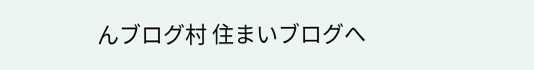んブログ村 住まいブログへ